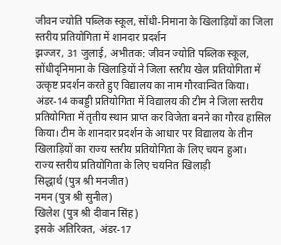जीवन ज्योति पब्लिक स्कूल, सोंधी-निमाना के खिलाड़ियों का जिला स्तरीय प्रतियोगिता में शानदार प्रदर्शन
झज्जर, 31 जुलाई, अभीतक: जीवन ज्योति पब्लिक स्कूल, सोंधीदृनिमाना के खिलाड़ियों ने जिला स्तरीय खेल प्रतियोगिता में उत्कृष्ट प्रदर्शन करते हुए विद्यालय का नाम गौरवान्वित किया। अंडर-14 कबड्डी प्रतियोगिता में विद्यालय की टीम ने जिला स्तरीय प्रतियोगिता में तृतीय स्थान प्राप्त कर विजेता बनने का गौरव हासिल किया। टीम के शानदार प्रदर्शन के आधार पर विद्यालय के तीन खिलाड़ियों का राज्य स्तरीय प्रतियोगिता के लिए चयन हुआ।
राज्य स्तरीय प्रतियोगिता के लिए चयनित खिलाड़ी
सिद्धार्थ (पुत्र श्री मनजीत)
नमन (पुत्र श्री सुनील)
खिलेश (पुत्र श्री दीवान सिंह)
इसके अतिरिक्त, अंडर-17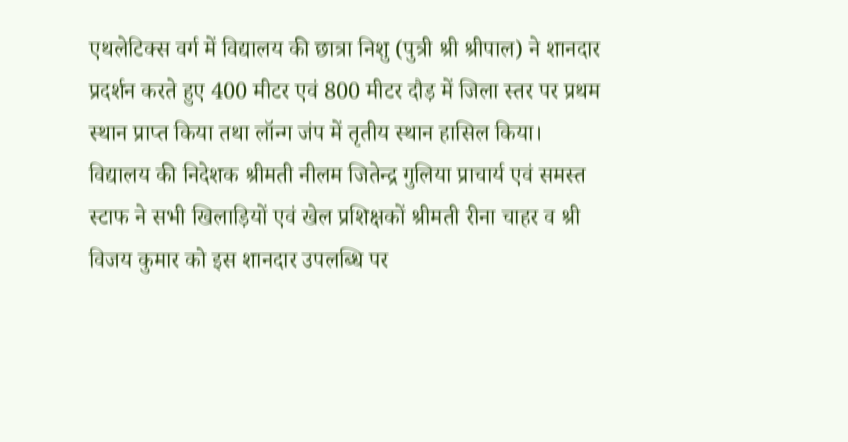एथलेटिक्स वर्ग में विद्यालय की छात्रा निशु (पुत्री श्री श्रीपाल) ने शानदार प्रदर्शन करते हुए 400 मीटर एवं 800 मीटर दौड़ में जिला स्तर पर प्रथम स्थान प्राप्त किया तथा लॉन्ग जंप में तृतीय स्थान हासिल किया। विद्यालय की निदेशक श्रीमती नीलम जितेन्द्र गुलिया प्राचार्य एवं समस्त स्टाफ ने सभी खिलाड़ियों एवं खेल प्रशिक्षकों श्रीमती रीना चाहर व श्री विजय कुमार को इस शानदार उपलब्धि पर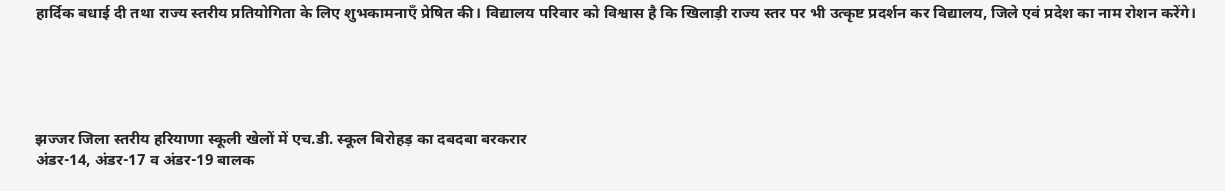हार्दिक बधाई दी तथा राज्य स्तरीय प्रतियोगिता के लिए शुभकामनाएँ प्रेषित की। विद्यालय परिवार को विश्वास है कि खिलाड़ी राज्य स्तर पर भी उत्कृष्ट प्रदर्शन कर विद्यालय, जिले एवं प्रदेश का नाम रोशन करेंगे।





झज्जर जिला स्तरीय हरियाणा स्कूली खेलों में एच.डी. स्कूल बिरोहड़ का दबदबा बरकरार
अंडर-14, अंडर-17 व अंडर-19 बालक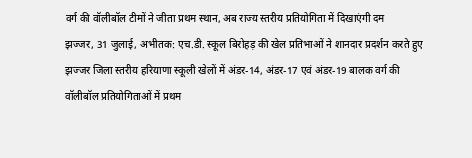वर्ग की वॉलीबॉल टीमों ने जीता प्रथम स्थान, अब राज्य स्तरीय प्रतियोगिता में दिखाएंगी दम
झज्जर, 31 जुलाई, अभीतक: एच.डी. स्कूल बिरोहड़ की खेल प्रतिभाओं ने शानदार प्रदर्शन करते हुए झज्जर जिला स्तरीय हरियाणा स्कूली खेलों में अंडर-14, अंडर-17 एवं अंडर-19 बालक वर्ग की वॉलीबॉल प्रतियोगिताओं में प्रथम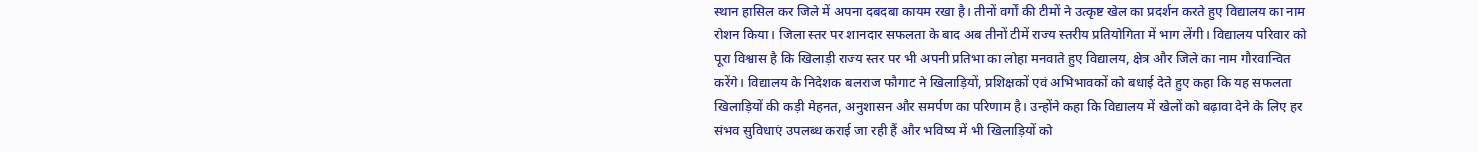स्थान हासिल कर जिले में अपना दबदबा कायम रखा है। तीनों वर्गों की टीमों ने उत्कृष्ट खेल का प्रदर्शन करते हुए विद्यालय का नाम रोशन किया। जिला स्तर पर शानदार सफलता के बाद अब तीनों टीमें राज्य स्तरीय प्रतियोगिता में भाग लेंगी। विद्यालय परिवार को पूरा विश्वास है कि खिलाड़ी राज्य स्तर पर भी अपनी प्रतिभा का लोहा मनवाते हुए विद्यालय, क्षेत्र और जिले का नाम गौरवान्वित करेंगे। विद्यालय के निदेशक बलराज फौगाट ने खिलाड़ियों, प्रशिक्षकों एवं अभिभावकों को बधाई देते हुए कहा कि यह सफलता खिलाड़ियों की कड़ी मेहनत, अनुशासन और समर्पण का परिणाम है। उन्होंने कहा कि विद्यालय में खेलों को बढ़ावा देने के लिए हर संभव सुविधाएं उपलब्ध कराई जा रही हैं और भविष्य में भी खिलाड़ियों को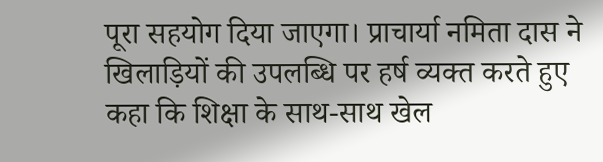पूरा सहयोग दिया जाएगा। प्राचार्या नमिता दास ने खिलाड़ियों की उपलब्धि पर हर्ष व्यक्त करते हुए कहा कि शिक्षा के साथ-साथ खेल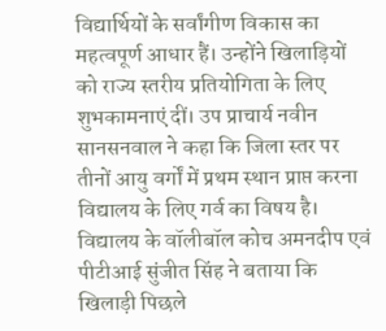विद्यार्थियों के सर्वांगीण विकास का महत्वपूर्ण आधार हैं। उन्होंने खिलाड़ियों को राज्य स्तरीय प्रतियोगिता के लिए शुभकामनाएं दीं। उप प्राचार्य नवीन सानसनवाल ने कहा कि जिला स्तर पर तीनों आयु वर्गों में प्रथम स्थान प्राप्त करना विद्यालय के लिए गर्व का विषय है। विद्यालय के वॉलीबॉल कोच अमनदीप एवं पीटीआई सुंजीत सिंह ने बताया कि खिलाड़ी पिछले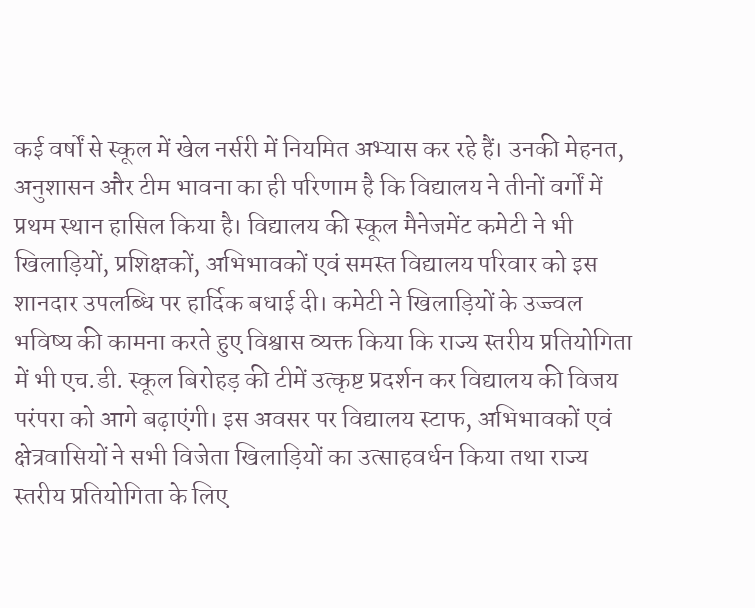कई वर्षों से स्कूल में खेल नर्सरी में नियमित अभ्यास कर रहे हैं। उनकी मेहनत, अनुशासन और टीम भावना का ही परिणाम है कि विद्यालय ने तीनों वर्गों में प्रथम स्थान हासिल किया है। विद्यालय की स्कूल मैनेजमेंट कमेटी ने भी खिलाड़ियों, प्रशिक्षकों, अभिभावकों एवं समस्त विद्यालय परिवार को इस शानदार उपलब्धि पर हार्दिक बधाई दी। कमेटी ने खिलाड़ियों के उज्ज्वल भविष्य की कामना करते हुए विश्वास व्यक्त किया कि राज्य स्तरीय प्रतियोगिता में भी एच.डी. स्कूल बिरोहड़ की टीमें उत्कृष्ट प्रदर्शन कर विद्यालय की विजय परंपरा को आगे बढ़ाएंगी। इस अवसर पर विद्यालय स्टाफ, अभिभावकों एवं क्षेत्रवासियों ने सभी विजेता खिलाड़ियों का उत्साहवर्धन किया तथा राज्य स्तरीय प्रतियोगिता के लिए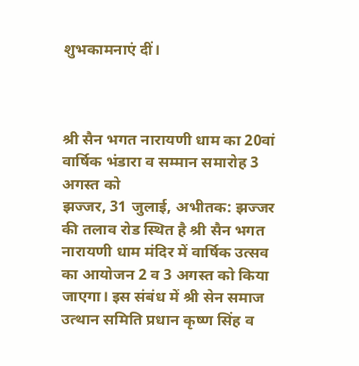शुभकामनाएं दीं।



श्री सैन भगत नारायणी धाम का 20वां वार्षिक भंडारा व सम्मान समारोह 3 अगस्त को
झज्जर, 31 जुलाई, अभीतक: झज्जर की तलाव रोड स्थित है श्री सैन भगत नारायणी धाम मंदिर में वार्षिक उत्सव का आयोजन 2 व 3 अगस्त को किया जाएगा। इस संबंध में श्री सेन समाज उत्थान समिति प्रधान कृष्ण सिंह व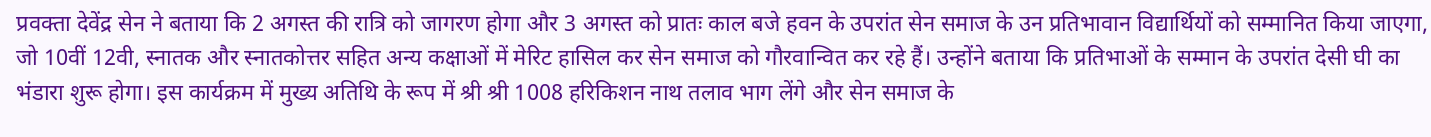प्रवक्ता देवेंद्र सेन ने बताया कि 2 अगस्त की रात्रि को जागरण होगा और 3 अगस्त को प्रातः काल बजे हवन के उपरांत सेन समाज के उन प्रतिभावान विद्यार्थियों को सम्मानित किया जाएगा, जो 10वीं 12वी, स्नातक और स्नातकोत्तर सहित अन्य कक्षाओं में मेरिट हासिल कर सेन समाज को गौरवान्वित कर रहे हैं। उन्होंने बताया कि प्रतिभाओं के सम्मान के उपरांत देसी घी का भंडारा शुरू होगा। इस कार्यक्रम में मुख्य अतिथि के रूप में श्री श्री 1008 हरिकिशन नाथ तलाव भाग लेंगे और सेन समाज के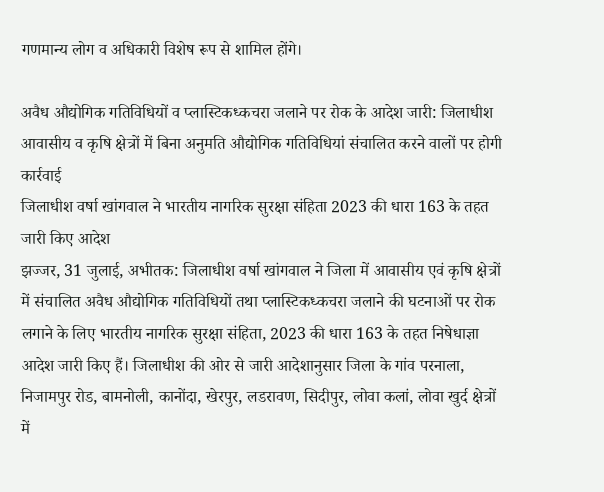गणमान्य लोग व अधिकारी विशेष रूप से शामिल होंगे।

अवैध औद्योगिक गतिविधियों व प्लास्टिकध्कचरा जलाने पर रोक के आदेश जारी: जिलाधीश
आवासीय व कृषि क्षेत्रों में बिना अनुमति औद्योगिक गतिविधियां संचालित करने वालों पर होगी कार्रवाई
जिलाधीश वर्षा खांगवाल ने भारतीय नागरिक सुरक्षा संहिता 2023 की धारा 163 के तहत जारी किए आदेश
झज्जर, 31 जुलाई, अभीतक: जिलाधीश वर्षा खांगवाल ने जिला में आवासीय एवं कृषि क्षेत्रों में संचालित अवैध औद्योगिक गतिविधियों तथा प्लास्टिकध्कचरा जलाने की घटनाओं पर रोक लगाने के लिए भारतीय नागरिक सुरक्षा संहिता, 2023 की धारा 163 के तहत निषेधाज्ञा आदेश जारी किए हैं। जिलाधीश की ओर से जारी आदेशानुसार जिला के गांव परनाला, निजामपुर रोड, बामनोली, कानोंदा, खेरपुर, लडरावण, सिदीपुर, लोवा कलां, लोवा खुर्द क्षेत्रों में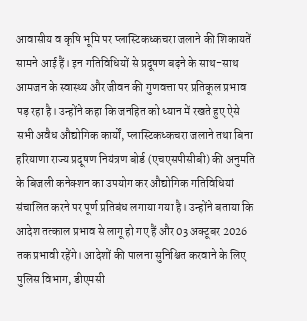आवासीय व कृषि भूमि पर प्लास्टिकध्कचरा जलाने की शिकायतें सामने आई हैं। इन गतिविधियों से प्रदूषण बढ़ने के साथ-साथ आमजन के स्वास्थ्य और जीवन की गुणवत्ता पर प्रतिकूल प्रभाव पड़ रहा है। उन्होंने कहा कि जनहित को ध्यान में रखते हुए ऐसे सभी अवैध औद्योगिक कार्यों, प्लास्टिकध्कचरा जलाने तथा बिना हरियाणा राज्य प्रदूषण नियंत्रण बोर्ड (एचएसपीसीबी) की अनुमति के बिजली कनेक्शन का उपयोग कर औद्योगिक गतिविधियां संचालित करने पर पूर्ण प्रतिबंध लगाया गया है। उन्होंने बताया कि आदेश तत्काल प्रभाव से लागू हो गए हैं और 03 अक्टूबर 2026 तक प्रभावी रहेंगे। आदेशों की पालना सुनिश्चित करवाने के लिए पुलिस विभाग, डीएमसी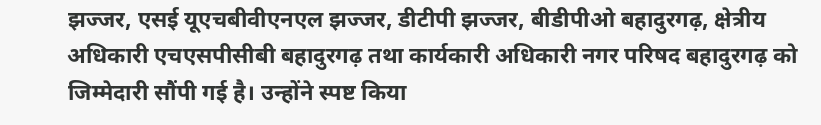झज्जर, एसई यूएचबीवीएनएल झज्जर, डीटीपी झज्जर, बीडीपीओ बहादुरगढ़, क्षेत्रीय अधिकारी एचएसपीसीबी बहादुरगढ़ तथा कार्यकारी अधिकारी नगर परिषद बहादुरगढ़ को जिम्मेदारी सौंपी गई है। उन्होंने स्पष्ट किया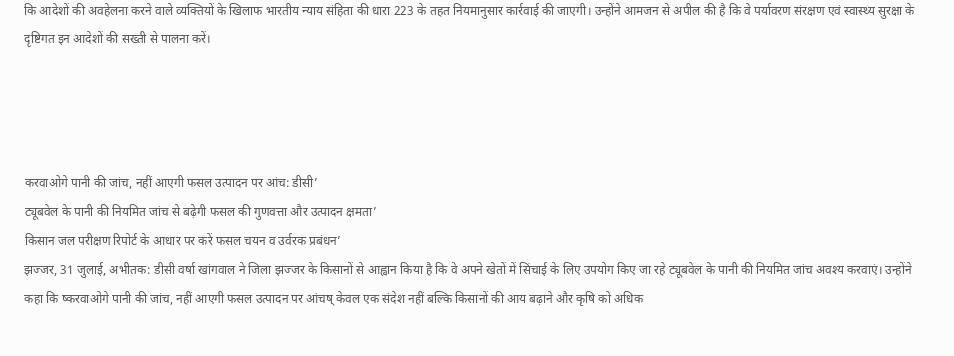कि आदेशों की अवहेलना करने वाले व्यक्तियों के खिलाफ भारतीय न्याय संहिता की धारा 223 के तहत नियमानुसार कार्रवाई की जाएगी। उन्होंने आमजन से अपील की है कि वे पर्यावरण संरक्षण एवं स्वास्थ्य सुरक्षा के दृष्टिगत इन आदेशों की सख्ती से पालना करें।




करवाओगे पानी की जांच, नहीं आएगी फसल उत्पादन पर आंच: डीसी’
ट्यूबवेल के पानी की नियमित जांच से बढ़ेगी फसल की गुणवत्ता और उत्पादन क्षमता’
किसान जल परीक्षण रिपोर्ट के आधार पर करें फसल चयन व उर्वरक प्रबंधन’
झज्जर, 31 जुलाई, अभीतक: डीसी वर्षा खांगवाल ने जिला झज्जर के किसानों से आह्वान किया है कि वे अपने खेतों में सिंचाई के लिए उपयोग किए जा रहे ट्यूबवेल के पानी की नियमित जांच अवश्य करवाएं। उन्होंने कहा कि ष्करवाओगे पानी की जांच, नहीं आएगी फसल उत्पादन पर आंचष् केवल एक संदेश नहीं बल्कि किसानों की आय बढ़ाने और कृषि को अधिक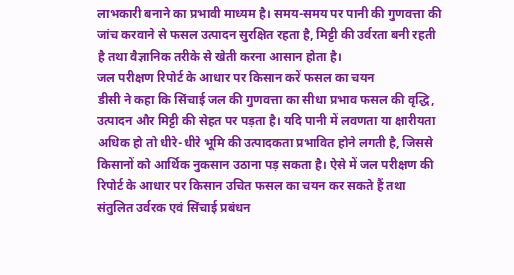लाभकारी बनाने का प्रभावी माध्यम है। समय-समय पर पानी की गुणवत्ता की जांच करवाने से फसल उत्पादन सुरक्षित रहता है, मिट्टी की उर्वरता बनी रहती है तथा वैज्ञानिक तरीके से खेती करना आसान होता है।
जल परीक्षण रिपोर्ट के आधार पर किसान करें फसल का चयन
डीसी ने कहा कि सिंचाई जल की गुणवत्ता का सीधा प्रभाव फसल की वृद्धि, उत्पादन और मिट्टी की सेहत पर पड़ता है। यदि पानी में लवणता या क्षारीयता अधिक हो तो धीरे-धीरे भूमि की उत्पादकता प्रभावित होने लगती है, जिससे किसानों को आर्थिक नुकसान उठाना पड़ सकता है। ऐसे में जल परीक्षण की रिपोर्ट के आधार पर किसान उचित फसल का चयन कर सकते हैं तथा संतुलित उर्वरक एवं सिंचाई प्रबंधन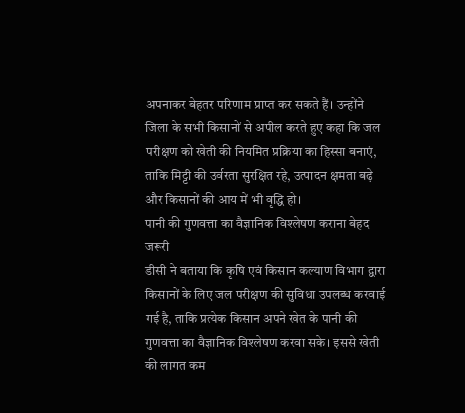अपनाकर बेहतर परिणाम प्राप्त कर सकते हैं। उन्होंने जिला के सभी किसानों से अपील करते हुए कहा कि जल परीक्षण को खेती की नियमित प्रक्रिया का हिस्सा बनाएं, ताकि मिट्टी की उर्वरता सुरक्षित रहे, उत्पादन क्षमता बढ़े और किसानों की आय में भी वृद्धि हो।
पानी की गुणवत्ता का वैज्ञानिक विश्लेषण कराना बेहद जरूरी
डीसी ने बताया कि कृषि एवं किसान कल्याण विभाग द्वारा किसानों के लिए जल परीक्षण की सुविधा उपलब्ध करवाई गई है, ताकि प्रत्येक किसान अपने खेत के पानी की गुणवत्ता का वैज्ञानिक विश्लेषण करवा सके। इससे खेती की लागत कम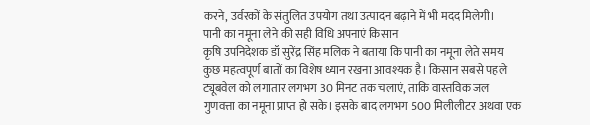करने, उर्वरकों के संतुलित उपयोग तथा उत्पादन बढ़ाने में भी मदद मिलेगी।
पानी का नमूना लेने की सही विधि अपनाएं किसान
कृषि उपनिदेशक डॉ सुरेंद्र सिंह मलिक ने बताया कि पानी का नमूना लेते समय कुछ महत्वपूर्ण बातों का विशेष ध्यान रखना आवश्यक है। किसान सबसे पहले ट्यूबवेल को लगातार लगभग 30 मिनट तक चलाएं, ताकि वास्तविक जल गुणवत्ता का नमूना प्राप्त हो सके। इसके बाद लगभग 500 मिलीलीटर अथवा एक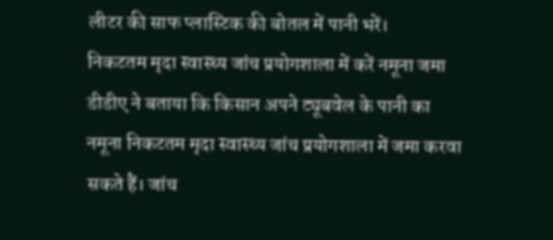लीटर की साफ प्लास्टिक की बोतल में पानी भरें।
निकटतम मृदा स्वास्थ्य जांच प्रयोगशाला में करें नमूना जमा
डीडीए ने बताया कि किसान अपने ट्यूबवेल के पानी का नमूना निकटतम मृदा स्वास्थ्य जांच प्रयोगशाला में जमा करवा सकते हैं। जांच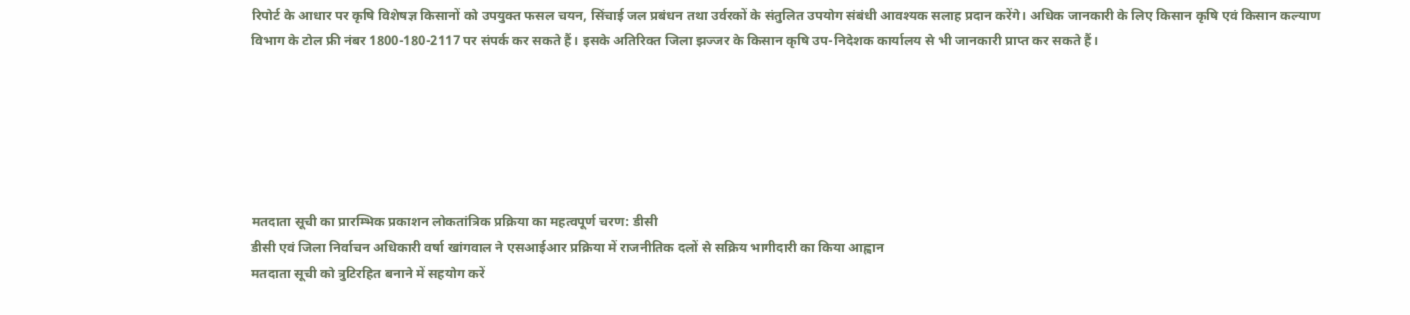रिपोर्ट के आधार पर कृषि विशेषज्ञ किसानों को उपयुक्त फसल चयन, सिंचाई जल प्रबंधन तथा उर्वरकों के संतुलित उपयोग संबंधी आवश्यक सलाह प्रदान करेंगे। अधिक जानकारी के लिए किसान कृषि एवं किसान कल्याण विभाग के टोल फ्री नंबर 1800-180-2117 पर संपर्क कर सकते हैं। इसके अतिरिक्त जिला झज्जर के किसान कृषि उप-निदेशक कार्यालय से भी जानकारी प्राप्त कर सकते हैं।






मतदाता सूची का प्रारम्भिक प्रकाशन लोकतांत्रिक प्रक्रिया का महत्वपूर्ण चरण: डीसी
डीसी एवं जिला निर्वाचन अधिकारी वर्षा खांगवाल ने एसआईआर प्रक्रिया में राजनीतिक दलों से सक्रिय भागीदारी का किया आह्वान
मतदाता सूची को त्रुटिरहित बनाने में सहयोग करें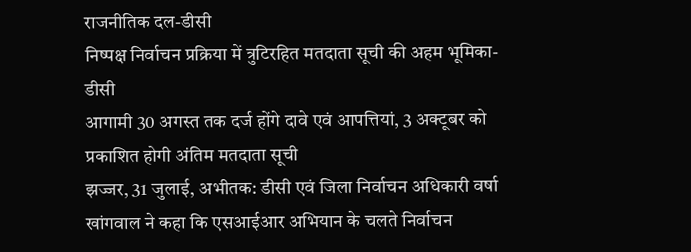राजनीतिक दल-डीसी
निष्पक्ष निर्वाचन प्रक्रिया में त्रुटिरहित मतदाता सूची की अहम भूमिका- डीसी
आगामी 30 अगस्त तक दर्ज होंगे दावे एवं आपत्तियां, 3 अक्टूबर को प्रकाशित होगी अंतिम मतदाता सूची
झज्जर, 31 जुलाई, अभीतक: डीसी एवं जिला निर्वाचन अधिकारी वर्षा खांगवाल ने कहा कि एसआईआर अभियान के चलते निर्वाचन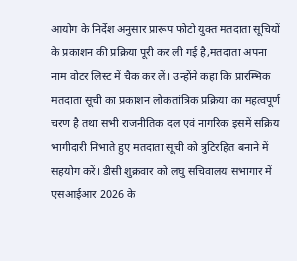आयोग के निर्देश अनुसार प्रारूप फोटो युक्त मतदाता सूचियों के प्रकाशन की प्रक्रिया पूरी कर ली गई है,मतदाता अपना नाम वोटर लिस्ट में चैक कर लें। उन्होंने कहा कि प्रारम्भिक मतदाता सूची का प्रकाशन लोकतांत्रिक प्रक्रिया का महत्वपूर्ण चरण है तथा सभी राजनीतिक दल एवं नागरिक इसमें सक्रिय भागीदारी निभाते हुए मतदाता सूची को त्रुटिरहित बनाने में सहयोग करें। डीसी शुक्रवार को लघु सचिवालय सभागार में एसआईआर 2026 के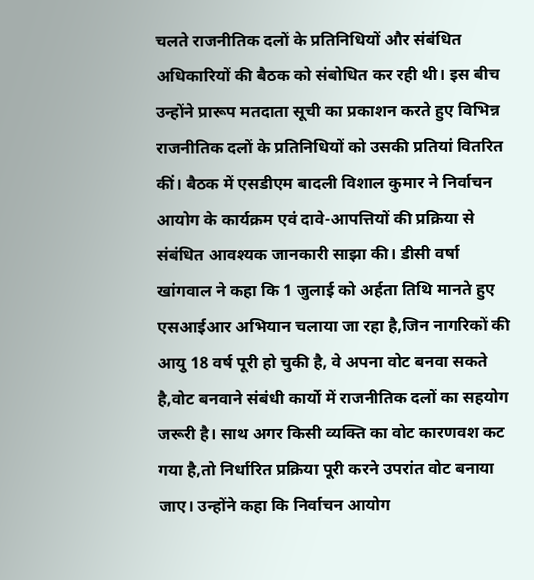चलते राजनीतिक दलों के प्रतिनिधियों और संबंधित अधिकारियों की बैठक को संबोधित कर रही थी। इस बीच उन्होंने प्रारूप मतदाता सूची का प्रकाशन करते हुए विभिन्न राजनीतिक दलों के प्रतिनिधियों को उसकी प्रतियां वितरित कीं। बैठक में एसडीएम बादली विशाल कुमार ने निर्वाचन आयोग के कार्यक्रम एवं दावे-आपत्तियों की प्रक्रिया से संबंधित आवश्यक जानकारी साझा की। डीसी वर्षा खांगवाल ने कहा कि 1 जुलाई को अर्हता तिथि मानते हुए एसआईआर अभियान चलाया जा रहा है,जिन नागरिकों की आयु 18 वर्ष पूरी हो चुकी है, वे अपना वोट बनवा सकते है,वोट बनवाने संबंधी कार्यो में राजनीतिक दलों का सहयोग जरूरी है। साथ अगर किसी व्यक्ति का वोट कारणवश कट गया है,तो निर्धारित प्रक्रिया पूरी करने उपरांत वोट बनाया जाए। उन्होंने कहा कि निर्वाचन आयोग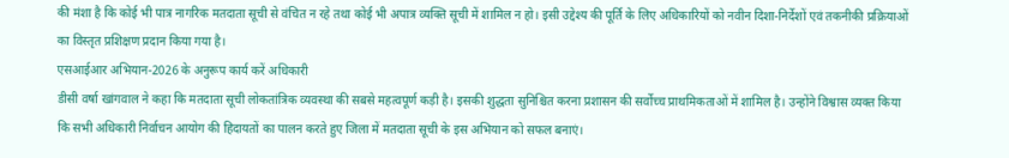की मंशा है कि कोई भी पात्र नागरिक मतदाता सूची से वंचित न रहे तथा कोई भी अपात्र व्यक्ति सूची में शामिल न हो। इसी उद्देश्य की पूर्ति के लिए अधिकारियों को नवीन दिशा-निर्देशों एवं तकनीकी प्रक्रियाओं का विस्तृत प्रशिक्षण प्रदान किया गया है।
एसआईआर अभियान-2026 के अनुरूप कार्य करें अधिकारी
डीसी वर्षा खांगवाल ने कहा कि मतदाता सूची लोकतांत्रिक व्यवस्था की सबसे महत्वपूर्ण कड़ी है। इसकी शुद्धता सुनिश्चित करना प्रशासन की सर्वोच्च प्राथमिकताओं में शामिल है। उन्होंने विश्वास व्यक्त किया कि सभी अधिकारी निर्वाचन आयोग की हिदायतों का पालन करते हुए जिला में मतदाता सूची के इस अभियान को सफल बनाएं।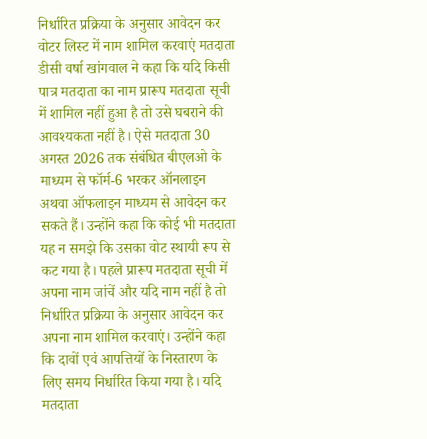निर्धारित प्रक्रिया के अनुसार आवेदन कर वोटर लिस्ट में नाम शामिल करवाएं मतदाता
डीसी वर्षा खांगवाल ने कहा कि यदि किसी पात्र मतदाता का नाम प्रारूप मतदाता सूची में शामिल नहीं हुआ है तो उसे घबराने की आवश्यकता नहीं है। ऐसे मतदाता 30 अगस्त 2026 तक संबंधित बीएलओ के माध्यम से फॉर्म-6 भरकर ऑनलाइन अथवा ऑफलाइन माध्यम से आवेदन कर सकते हैं। उन्होंने कहा कि कोई भी मतदाता यह न समझे कि उसका वोट स्थायी रूप से कट गया है। पहले प्रारूप मतदाता सूची में अपना नाम जांचें और यदि नाम नहीं है तो निर्धारित प्रक्रिया के अनुसार आवेदन कर अपना नाम शामिल करवाएं। उन्होंने कहा कि दावों एवं आपत्तियों के निस्तारण के लिए समय निर्धारित किया गया है। यदि मतदाता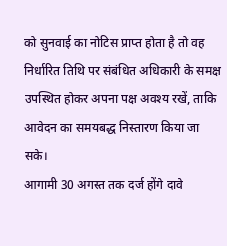को सुनवाई का नोटिस प्राप्त होता है तो वह निर्धारित तिथि पर संबंधित अधिकारी के समक्ष उपस्थित होकर अपना पक्ष अवश्य रखें, ताकि आवेदन का समयबद्ध निस्तारण किया जा सके।
आगामी 30 अगस्त तक दर्ज होंगे दावे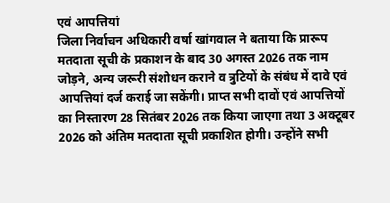एवं आपत्तियां
जिला निर्वाचन अधिकारी वर्षा खांगवाल ने बताया कि प्रारूप मतदाता सूची के प्रकाशन के बाद 30 अगस्त 2026 तक नाम जोड़ने, अन्य जरूरी संशोधन कराने व त्रुटियों के संबंध में दावे एवं आपत्तियां दर्ज कराई जा सकेंगी। प्राप्त सभी दावों एवं आपत्तियों का निस्तारण 28 सितंबर 2026 तक किया जाएगा तथा 3 अक्टूबर 2026 को अंतिम मतदाता सूची प्रकाशित होगी। उन्होंने सभी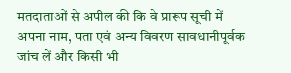मतदाताओं से अपील की कि वे प्रारूप सूची में अपना नाम, पता एवं अन्य विवरण सावधानीपूर्वक जांच लें और किसी भी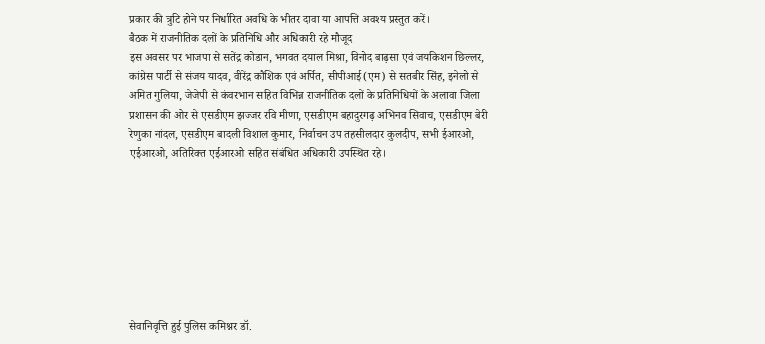प्रकार की त्रुटि होने पर निर्धारित अवधि के भीतर दावा या आपत्ति अवश्य प्रस्तुत करें।
बैठक में राजनीतिक दलों के प्रतिनिधि और अधिकारी रहे मौजूद
इस अवसर पर भाजपा से सतेंद्र कोडान, भगवत दयाल मिश्रा, विनोद बाढ़सा एवं जयकिशन छिल्लर, कांग्रेस पार्टी से संजय यादव, वीरेंद्र कौशिक एवं अर्पित, सीपीआई(एम) से सतबीर सिंह, इनेलो से अमित गुलिया, जेजेपी से कंवरभान सहित विभिन्न राजनीतिक दलों के प्रतिनिधियों के अलावा जिला प्रशासन की ओर से एसडीएम झज्जर रवि मीणा, एसडीएम बहादुरगढ़ अभिनव सिवाच, एसडीएम बेरी रेणुका नांदल, एसडीएम बादली विशाल कुमार, निर्वाचन उप तहसीलदार कुलदीप, सभी ईआरओ, एईआरओ, अतिरिक्त एईआरओ सहित संबंधित अधिकारी उपस्थित रहे।








सेवानिवृत्ति हुई पुलिस कमिश्नर डॉ.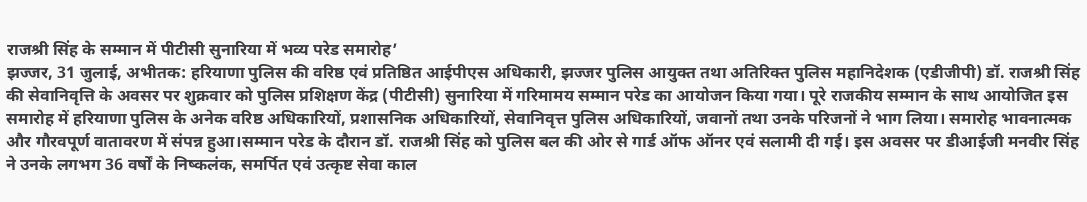राजश्री सिंह के सम्मान में पीटीसी सुनारिया में भव्य परेड समारोह’
झज्जर, 31 जुलाई, अभीतक: हरियाणा पुलिस की वरिष्ठ एवं प्रतिष्ठित आईपीएस अधिकारी, झज्जर पुलिस आयुक्त तथा अतिरिक्त पुलिस महानिदेशक (एडीजीपी) डॉ. राजश्री सिंह की सेवानिवृत्ति के अवसर पर शुक्रवार को पुलिस प्रशिक्षण केंद्र (पीटीसी) सुनारिया में गरिमामय सम्मान परेड का आयोजन किया गया। पूरे राजकीय सम्मान के साथ आयोजित इस समारोह में हरियाणा पुलिस के अनेक वरिष्ठ अधिकारियों, प्रशासनिक अधिकारियों, सेवानिवृत्त पुलिस अधिकारियों, जवानों तथा उनके परिजनों ने भाग लिया। समारोह भावनात्मक और गौरवपूर्ण वातावरण में संपन्न हुआ।सम्मान परेड के दौरान डॉ. राजश्री सिंह को पुलिस बल की ओर से गार्ड ऑफ ऑनर एवं सलामी दी गई। इस अवसर पर डीआईजी मनवीर सिंह ने उनके लगभग 36 वर्षों के निष्कलंक, समर्पित एवं उत्कृष्ट सेवा काल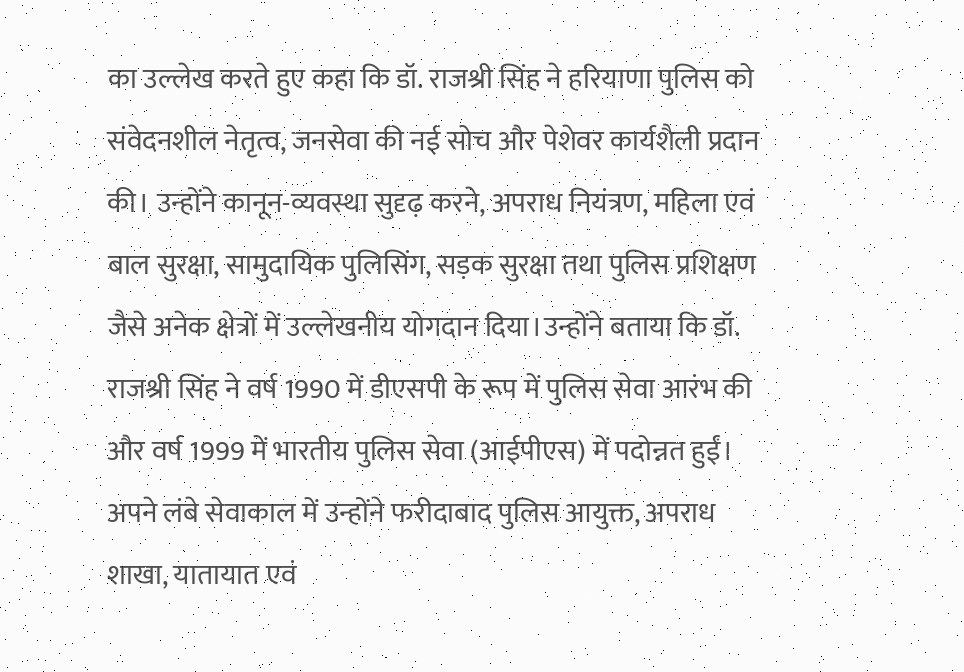का उल्लेख करते हुए कहा कि डॉ. राजश्री सिंह ने हरियाणा पुलिस को संवेदनशील नेतृत्व, जनसेवा की नई सोच और पेशेवर कार्यशैली प्रदान की। उन्होंने कानून-व्यवस्था सुदृढ़ करने, अपराध नियंत्रण, महिला एवं बाल सुरक्षा, सामुदायिक पुलिसिंग, सड़क सुरक्षा तथा पुलिस प्रशिक्षण जैसे अनेक क्षेत्रों में उल्लेखनीय योगदान दिया।उन्होंने बताया कि डॉ. राजश्री सिंह ने वर्ष 1990 में डीएसपी के रूप में पुलिस सेवा आरंभ की और वर्ष 1999 में भारतीय पुलिस सेवा (आईपीएस) में पदोन्नत हुईं। अपने लंबे सेवाकाल में उन्होंने फरीदाबाद पुलिस आयुक्त, अपराध शाखा, यातायात एवं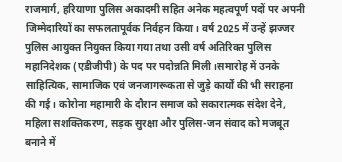राजमार्ग, हरियाणा पुलिस अकादमी सहित अनेक महत्वपूर्ण पदों पर अपनी जिम्मेदारियों का सफलतापूर्वक निर्वहन किया। वर्ष 2025 में उन्हें झज्जर पुलिस आयुक्त नियुक्त किया गया तथा उसी वर्ष अतिरिक्त पुलिस महानिदेशक (एडीजीपी) के पद पर पदोन्नति मिली।समारोह में उनके साहित्यिक, सामाजिक एवं जनजागरूकता से जुड़े कार्यों की भी सराहना की गई। कोरोना महामारी के दौरान समाज को सकारात्मक संदेश देने, महिला सशक्तिकरण, सड़क सुरक्षा और पुलिस-जन संवाद को मजबूत बनाने में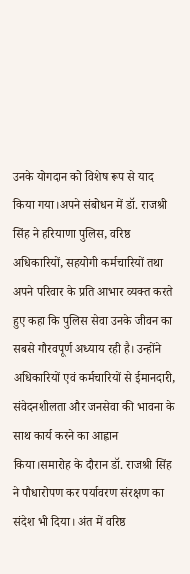उनके योगदान को विशेष रूप से याद किया गया।अपने संबोधन में डॉ. राजश्री सिंह ने हरियाणा पुलिस, वरिष्ठ अधिकारियों, सहयोगी कर्मचारियों तथा अपने परिवार के प्रति आभार व्यक्त करते हुए कहा कि पुलिस सेवा उनके जीवन का सबसे गौरवपूर्ण अध्याय रही है। उन्होंने अधिकारियों एवं कर्मचारियों से ईमानदारी, संवेदनशीलता और जनसेवा की भावना के साथ कार्य करने का आह्वान किया।समारोह के दौरान डॉ. राजश्री सिंह ने पौधारोपण कर पर्यावरण संरक्षण का संदेश भी दिया। अंत में वरिष्ठ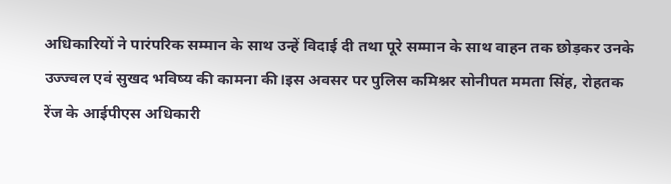अधिकारियों ने पारंपरिक सम्मान के साथ उन्हें विदाई दी तथा पूरे सम्मान के साथ वाहन तक छोड़कर उनके उज्ज्वल एवं सुखद भविष्य की कामना की।इस अवसर पर पुलिस कमिश्नर सोनीपत ममता सिंह, रोहतक रेंज के आईपीएस अधिकारी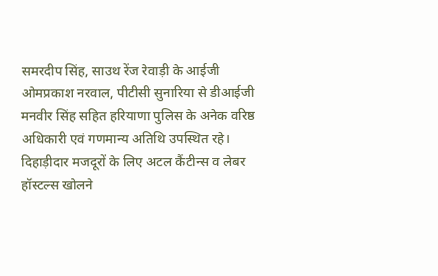समरदीप सिंह, साउथ रेंज रेवाड़ी के आईजी ओमप्रकाश नरवाल, पीटीसी सुनारिया से डीआईजी मनवीर सिंह सहित हरियाणा पुलिस के अनेक वरिष्ठ अधिकारी एवं गणमान्य अतिथि उपस्थित रहे।
दिहाड़ीदार मजदूरों के लिए अटल कैंटीन्स व लेबर हॉस्टल्स खोलने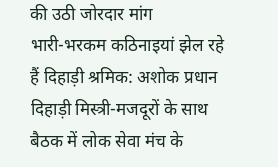की उठी जोरदार मांग
भारी-भरकम कठिनाइयां झेल रहे हैं दिहाड़ी श्रमिक: अशोक प्रधान
दिहाड़ी मिस्त्री-मजदूरों के साथ बैठक में लोक सेवा मंच के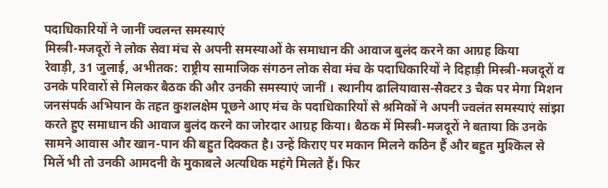पदाधिकारियों ने जानीं ज्वलन्त समस्याएं
मिस्त्री-मजदूरों ने लोक सेवा मंच से अपनी समस्याओं के समाधान की आवाज बुलंद करने का आग्रह किया
रेवाड़ी, 31 जुलाई, अभीतक: राष्ट्रीय सामाजिक संगठन लोक सेवा मंच के पदाधिकारियों ने दिहाड़ी मिस्त्री-मजदूरों व उनके परिवारों से मिलकर बैठक की और उनकी समस्याएं जानीं । स्थानीय ढालियावास-सैक्टर 3 चैक पर मेगा मिशन जनसंपर्क अभियान के तहत कुशलक्षेम पूछने आए मंच के पदाधिकारियों से श्रमिकों ने अपनी ज्वलंत समस्याएं सांझा करते हुए समाधान की आवाज बुलंद करने का जोरदार आग्रह किया। बैठक में मिस्त्री-मजदूरों ने बताया कि उनके सामने आवास और खान-पान की बहुत दिक्कत है। उन्हें किराए पर मकान मिलने कठिन हैं और बहुत मुश्किल से मिलें भी तो उनकी आमदनी के मुकाबले अत्यधिक महंगे मिलते हैं। फिर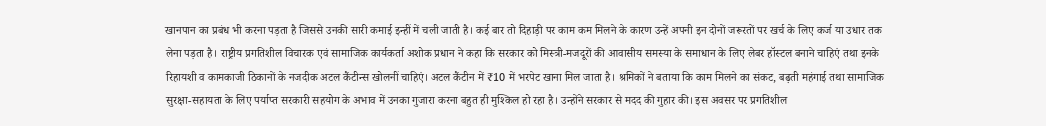खानपान का प्रबंध भी करना पड़ता है जिससे उनकी सारी कमाई इन्हीं में चली जाती है। कई बार तो दिहाड़ी पर काम कम मिलने के कारण उन्हें अपनी इन दोनों जरूरतों पर खर्च के लिए कर्ज या उधार तक लेना पड़ता है। राष्ट्रीय प्रगतिशील विचारक एवं सामाजिक कार्यकर्ता अशोक प्रधान ने कहा कि सरकार को मिस्त्री-मजदूरों की आवासीय समस्या के समाधान के लिए लेबर हॉस्टल बनाने चाहिएं तथा इनके रिहायशी व कामकाजी ठिकानों के नजदीक अटल कैंटीन्स खोलनीं चाहिएं। अटल कैंटीन में ₹10 में भरपेट खाना मिल जाता है। श्रमिकों ने बताया कि काम मिलने का संकट, बढ़ती महंगाई तथा सामाजिक सुरक्षा-सहायता के लिए पर्याप्त सरकारी सहयोग के अभाव में उनका गुजारा करना बहुत ही मुश्किल हो रहा है। उन्होंने सरकार से मदद की गुहार की। इस अवसर पर प्रगतिशील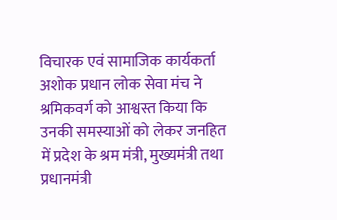विचारक एवं सामाजिक कार्यकर्ता अशोक प्रधान लोक सेवा मंच ने श्रमिकवर्ग को आश्वस्त किया कि उनकी समस्याओं को लेकर जनहित में प्रदेश के श्रम मंत्री, मुख्यमंत्री तथा प्रधानमंत्री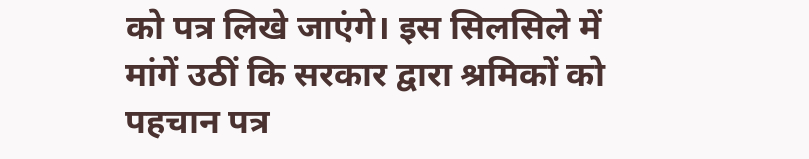को पत्र लिखे जाएंगे। इस सिलसिले में मांगें उठीं कि सरकार द्वारा श्रमिकों को पहचान पत्र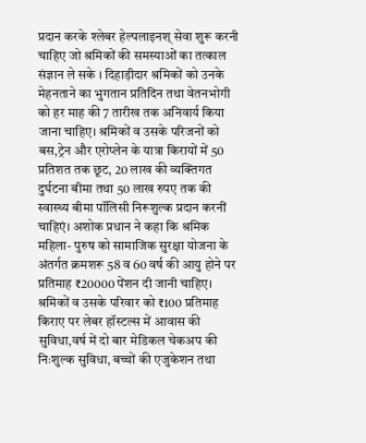प्रदान करके श्लेबर हेल्पलाइनश् सेवा शुरू करनी चाहिए जो श्रमिकों की समस्याओं का तत्काल संज्ञान ले सके । दिहाड़ीदार श्रमिकों को उनके मेहनताने का भुगतान प्रतिदिन तथा वेतनभोगी को हर माह की 7 तारीख तक अनिवार्य किया जाना चाहिए। श्रमिकों व उसके परिजनों को बस,ट्रेन और एरोप्लेन के यात्रा किरायों में 50 प्रतिशत तक छूट, 20 लाख की व्यक्तिगत दुर्घटना बीमा तथा 50 लाख रुपए तक की स्वास्थ्य बीमा पॉलिसी निरूशुल्क प्रदान करनीं चाहिएं। अशोक प्रधान ने कहा कि श्रमिक महिला- पुरुष को सामाजिक सुरक्षा योजना के अंतर्गत क्रमशरू 58 व 60 वर्ष की आयु होने पर प्रतिमाह ₹20000 पेंशन दी जानी चाहिए। श्रमिकों व उसके परिवार को ₹100 प्रतिमाह किराए पर लेबर हॉस्टल्स में आवास की सुविधा,वर्ष में दो बार मेडिकल चेकअप की निःशुल्क सुविधा, बच्चों की एजुकेशन तथा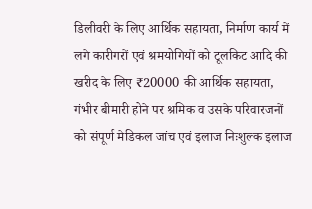डिलीवरी के लिए आर्थिक सहायता, निर्माण कार्य में लगे कारीगरों एवं श्रमयोगियों को टूलकिट आदि की खरीद के लिए ₹20000 की आर्थिक सहायता, गंभीर बीमारी होने पर श्रमिक व उसके परिवारजनों को संपूर्ण मेडिकल जांच एवं इलाज निःशुल्क इलाज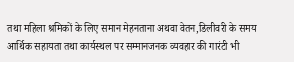तथा महिला श्रमिकों के लिए समान मेहनताना अथवा वेतन,डिलीवरी के समय आर्थिक सहायता तथा कार्यस्थल पर सम्मानजनक व्यवहार की गारंटी भी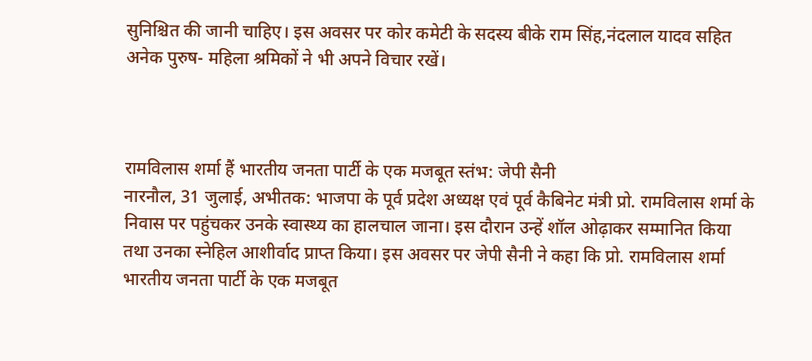सुनिश्चित की जानी चाहिए। इस अवसर पर कोर कमेटी के सदस्य बीके राम सिंह,नंदलाल यादव सहित अनेक पुरुष- महिला श्रमिकों ने भी अपने विचार रखें।



रामविलास शर्मा हैं भारतीय जनता पार्टी के एक मजबूत स्तंभ: जेपी सैनी
नारनौल, 31 जुलाई, अभीतक: भाजपा के पूर्व प्रदेश अध्यक्ष एवं पूर्व कैबिनेट मंत्री प्रो. रामविलास शर्मा के निवास पर पहुंचकर उनके स्वास्थ्य का हालचाल जाना। इस दौरान उन्हें शॉल ओढ़ाकर सम्मानित किया तथा उनका स्नेहिल आशीर्वाद प्राप्त किया। इस अवसर पर जेपी सैनी ने कहा कि प्रो. रामविलास शर्मा भारतीय जनता पार्टी के एक मजबूत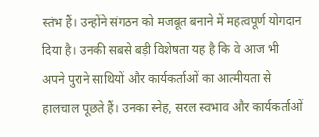स्तंभ हैं। उन्होंने संगठन को मजबूत बनाने में महत्वपूर्ण योगदान दिया है। उनकी सबसे बड़ी विशेषता यह है कि वे आज भी अपने पुराने साथियों और कार्यकर्ताओं का आत्मीयता से हालचाल पूछते हैं। उनका स्नेह, सरल स्वभाव और कार्यकर्ताओं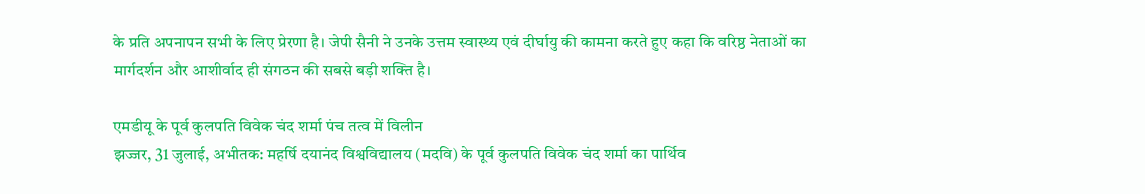के प्रति अपनापन सभी के लिए प्रेरणा है। जेपी सैनी ने उनके उत्तम स्वास्थ्य एवं दीर्घायु की कामना करते हुए कहा कि वरिष्ठ नेताओं का मार्गदर्शन और आशीर्वाद ही संगठन की सबसे बड़ी शक्ति है।

एमडीयू के पूर्व कुलपति विवेक चंद शर्मा पंच तत्व में विलीन
झज्जर, 31 जुलाई, अभीतक: महर्षि दयानंद विश्वविद्यालय (मदवि) के पूर्व कुलपति विवेक चंद शर्मा का पार्थिव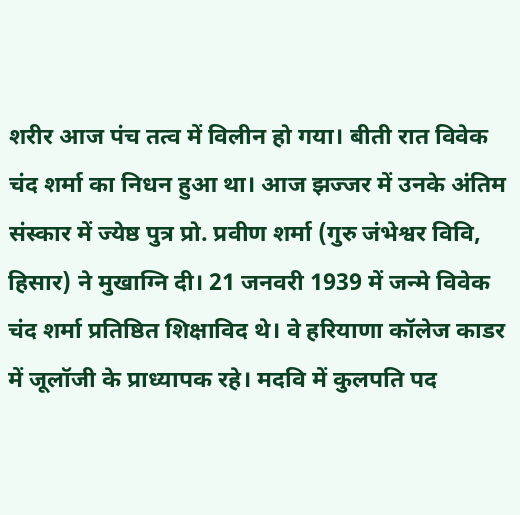शरीर आज पंच तत्व में विलीन हो गया। बीती रात विवेक चंद शर्मा का निधन हुआ था। आज झज्जर में उनके अंतिम संस्कार में ज्येष्ठ पुत्र प्रो. प्रवीण शर्मा (गुरु जंभेश्वर विवि, हिसार) ने मुखाग्नि दी। 21 जनवरी 1939 में जन्मे विवेक चंद शर्मा प्रतिष्ठित शिक्षाविद थे। वे हरियाणा कॉलेज काडर में जूलॉजी के प्राध्यापक रहे। मदवि में कुलपति पद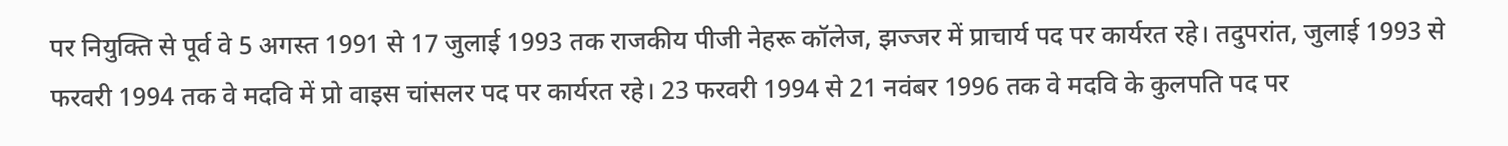पर नियुक्ति से पूर्व वे 5 अगस्त 1991 से 17 जुलाई 1993 तक राजकीय पीजी नेहरू कॉलेज, झज्जर में प्राचार्य पद पर कार्यरत रहे। तदुपरांत, जुलाई 1993 से फरवरी 1994 तक वे मदवि में प्रो वाइस चांसलर पद पर कार्यरत रहे। 23 फरवरी 1994 से 21 नवंबर 1996 तक वे मदवि के कुलपति पद पर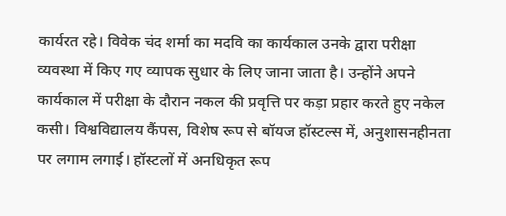कार्यरत रहे। विवेक चंद शर्मा का मदवि का कार्यकाल उनके द्वारा परीक्षा व्यवस्था में किए गए व्यापक सुधार के लिए जाना जाता है। उन्होंने अपने कार्यकाल में परीक्षा के दौरान नकल की प्रवृत्ति पर कड़ा प्रहार करते हुए नकेल कसी। विश्वविद्यालय कैंपस, विशेष रूप से बॉयज हॉस्टल्स में, अनुशासनहीनता पर लगाम लगाई। हॉस्टलों में अनधिकृत रूप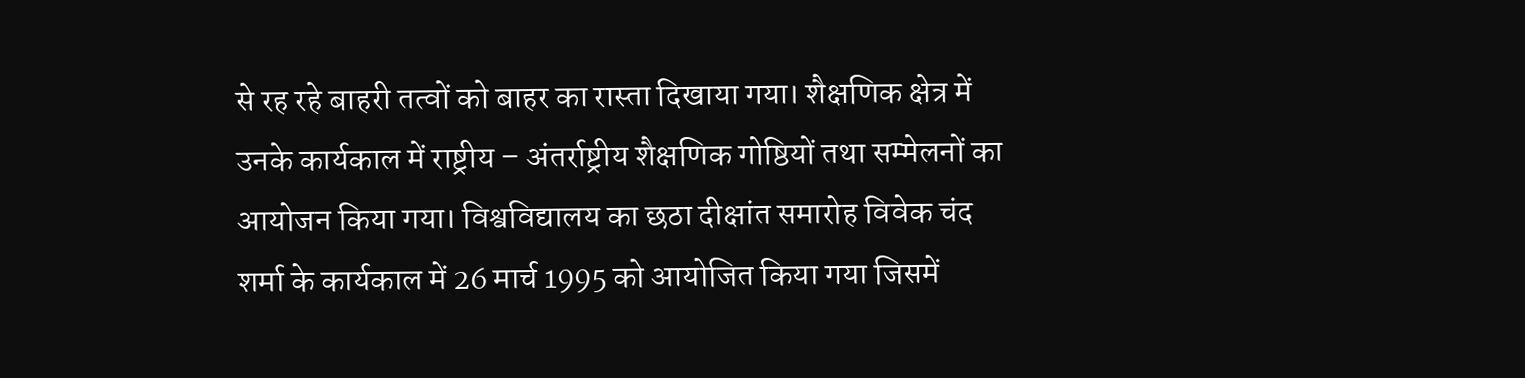से रह रहे बाहरी तत्वों को बाहर का रास्ता दिखाया गया। शैक्षणिक क्षेत्र में उनके कार्यकाल में राष्ट्रीय – अंतर्राष्ट्रीय शैक्षणिक गोष्ठियों तथा सम्मेलनों का आयोजन किया गया। विश्वविद्यालय का छठा दीक्षांत समारोह विवेक चंद शर्मा के कार्यकाल में 26 मार्च 1995 को आयोजित किया गया जिसमें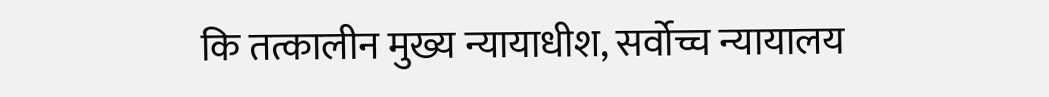कि तत्कालीन मुख्य न्यायाधीश, सर्वोच्च न्यायालय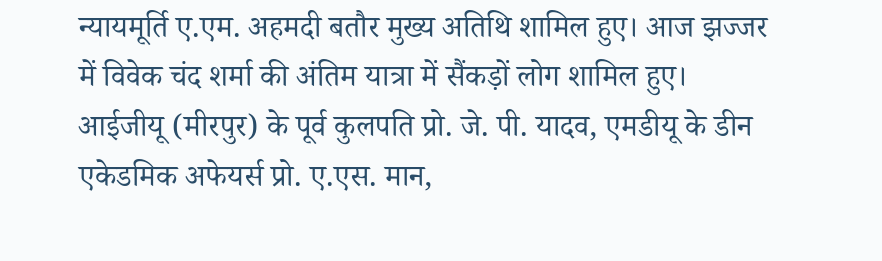न्यायमूर्ति ए.एम. अहमदी बतौर मुख्य अतिथि शामिल हुए। आज झज्जर में विवेक चंद शर्मा की अंतिम यात्रा में सैंकड़ों लोग शामिल हुए। आईजीयू (मीरपुर) के पूर्व कुलपति प्रो. जे. पी. यादव, एमडीयू के डीन एकेडमिक अफेयर्स प्रो. ए.एस. मान,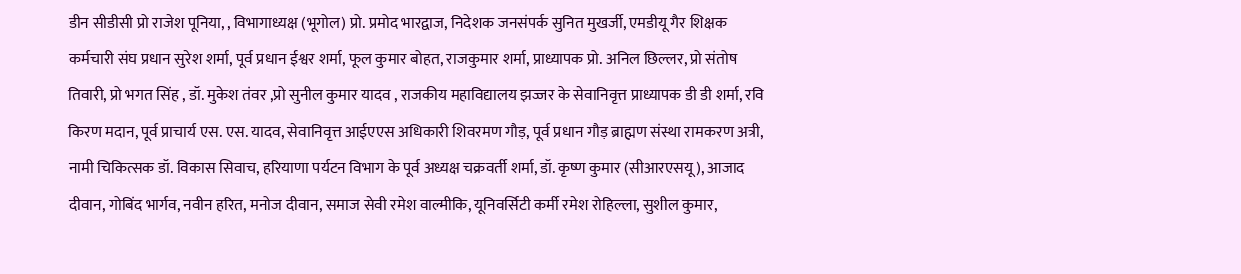डीन सीडीसी प्रो राजेश पूनिया, , विभागाध्यक्ष (भूगोल) प्रो. प्रमोद भारद्वाज, निदेशक जनसंपर्क सुनित मुखर्जी, एमडीयू गैर शिक्षक कर्मचारी संघ प्रधान सुरेश शर्मा, पूर्व प्रधान ईश्वर शर्मा, फूल कुमार बोहत, राजकुमार शर्मा, प्राध्यापक प्रो. अनिल छिल्लर, प्रो संतोष तिवारी, प्रो भगत सिंह , डॉ. मुकेश तंवर ,प्रो सुनील कुमार यादव , राजकीय महाविद्यालय झज्जर के सेवानिवृत्त प्राध्यापक डी डी शर्मा, रवि किरण मदान, पूर्व प्राचार्य एस. एस. यादव, सेवानिवृत्त आईएएस अधिकारी शिवरमण गौड़, पूर्व प्रधान गौड़ ब्राह्मण संस्था रामकरण अत्री, नामी चिकित्सक डॉ. विकास सिवाच, हरियाणा पर्यटन विभाग के पूर्व अध्यक्ष चक्रवर्ती शर्मा, डॉ. कृष्ण कुमार (सीआरएसयू ), आजाद दीवान, गोबिंद भार्गव, नवीन हरित, मनोज दीवान, समाज सेवी रमेश वाल्मीकि, यूनिवर्सिटी कर्मी रमेश रोहिल्ला, सुशील कुमार,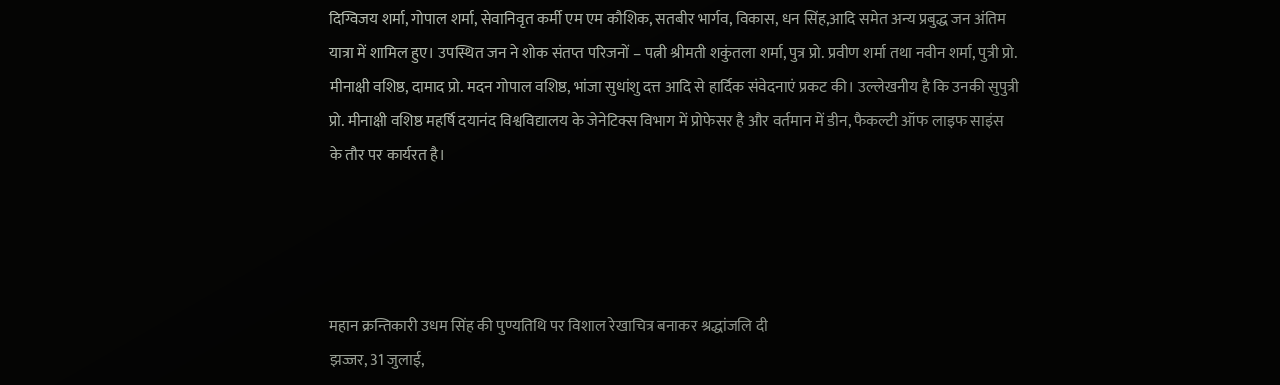दिग्विजय शर्मा, गोपाल शर्मा, सेवानिवृत कर्मी एम एम कौशिक, सतबीर भार्गव, विकास, धन सिंह,आदि समेत अन्य प्रबुद्ध जन अंतिम यात्रा में शामिल हुए। उपस्थित जन ने शोक संतप्त परिजनों – पत्नी श्रीमती शकुंतला शर्मा, पुत्र प्रो. प्रवीण शर्मा तथा नवीन शर्मा, पुत्री प्रो. मीनाक्षी वशिष्ठ, दामाद प्रो. मदन गोपाल वशिष्ठ, भांजा सुधांशु दत्त आदि से हार्दिक संवेदनाएं प्रकट की। उल्लेखनीय है कि उनकी सुपुत्री प्रो. मीनाक्षी वशिष्ठ महर्षि दयानंद विश्वविद्यालय के जेनेटिक्स विभाग में प्रोफेसर है और वर्तमान में डीन, फैकल्टी ऑफ लाइफ साइंस के तौर पर कार्यरत है।




महान क्रन्तिकारी उधम सिंह की पुण्यतिथि पर विशाल रेखाचित्र बनाकर श्रद्धांजलि दी
झज्जर, 31 जुलाई,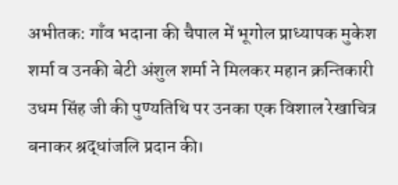अभीतक: गाँव भदाना की चैपाल में भूगोल प्राध्यापक मुकेश शर्मा व उनकी बेटी अंशुल शर्मा ने मिलकर महान क्रन्तिकारी उधम सिंह जी की पुण्यतिथि पर उनका एक विशाल रेखाचित्र बनाकर श्रद्धांजलि प्रदान की।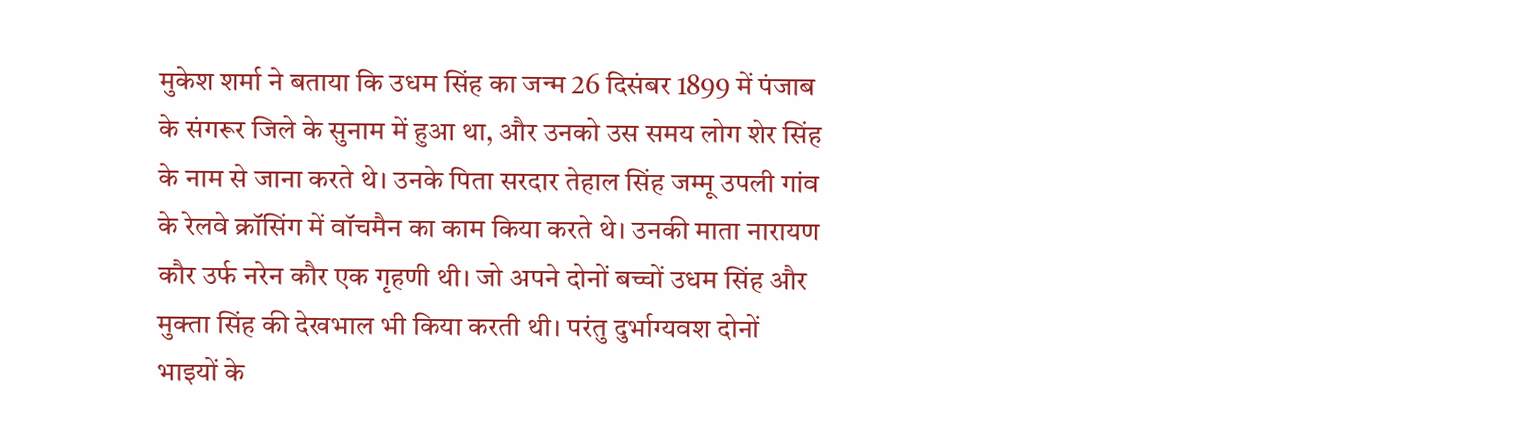मुकेश शर्मा ने बताया कि उधम सिंह का जन्म 26 दिसंबर 1899 में पंजाब के संगरूर जिले के सुनाम में हुआ था, और उनको उस समय लोग शेर सिंह के नाम से जाना करते थे। उनके पिता सरदार तेहाल सिंह जम्मू उपली गांव के रेलवे क्रॉसिंग में वॉचमैन का काम किया करते थे। उनकी माता नारायण कौर उर्फ नरेन कौर एक गृहणी थी। जो अपने दोनों बच्चों उधम सिंह और मुक्ता सिंह की देखभाल भी किया करती थी। परंतु दुर्भाग्यवश दोनों भाइयों के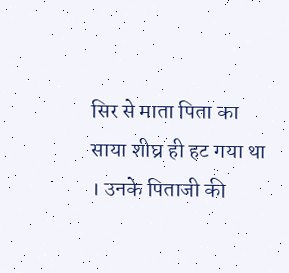सिर से माता पिता का साया शीघ्र ही हट गया था । उनके पिताजी की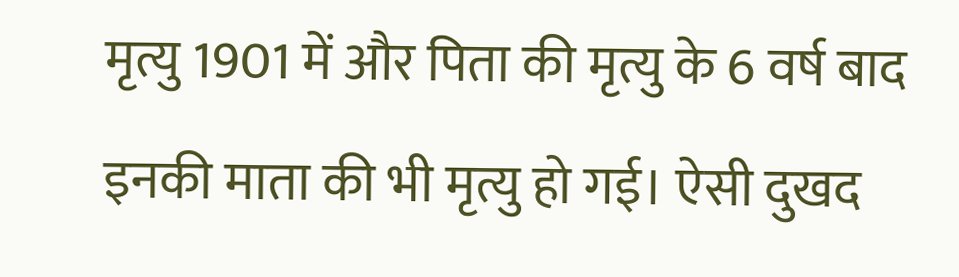मृत्यु 1901 में और पिता की मृत्यु के 6 वर्ष बाद इनकी माता की भी मृत्यु हो गई। ऐसी दुखद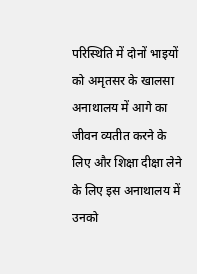परिस्थिति में दोनों भाइयों को अमृतसर के खालसा अनाथालय में आगे का जीवन व्यतीत करने के लिए और शिक्षा दीक्षा लेने के लिए इस अनाथालय में उनको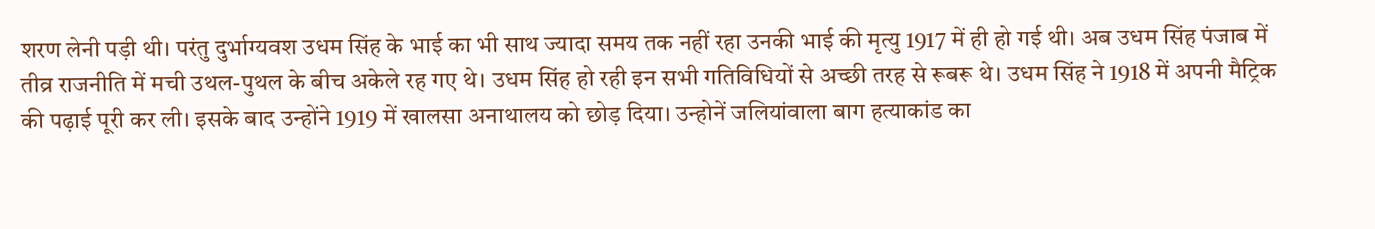शरण लेनी पड़ी थी। परंतु दुर्भाग्यवश उधम सिंह के भाई का भी साथ ज्यादा समय तक नहीं रहा उनकी भाई की मृत्यु 1917 में ही हो गई थी। अब उधम सिंह पंजाब में तीव्र राजनीति में मची उथल-पुथल के बीच अकेले रह गए थे। उधम सिंह हो रही इन सभी गतिविधियों से अच्छी तरह से रूबरू थे। उधम सिंह ने 1918 में अपनी मैट्रिक की पढ़ाई पूरी कर ली। इसके बाद उन्होंने 1919 में खालसा अनाथालय को छोड़ दिया। उन्होनें जलियांवाला बाग हत्याकांड का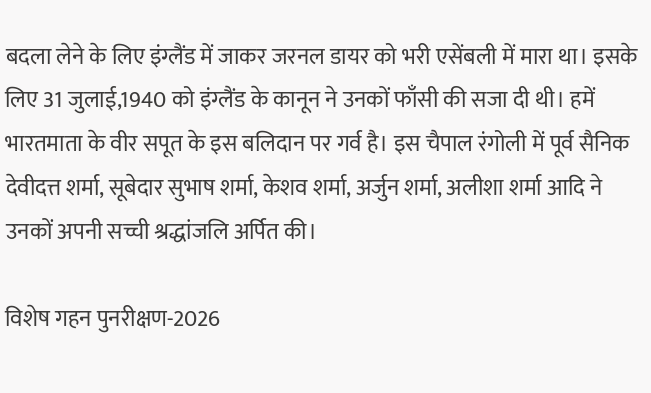बदला लेने के लिए इंग्लैंड में जाकर जरनल डायर को भरी एसेंबली में मारा था। इसके लिए 31 जुलाई,1940 को इंग्लैंड के कानून ने उनकों फाँसी की सजा दी थी। हमें भारतमाता के वीर सपूत के इस बलिदान पर गर्व है। इस चैपाल रंगोली में पूर्व सैनिक देवीदत्त शर्मा, सूबेदार सुभाष शर्मा, केशव शर्मा, अर्जुन शर्मा, अलीशा शर्मा आदि ने उनकों अपनी सच्ची श्रद्धांजलि अर्पित की।

विशेष गहन पुनरीक्षण-2026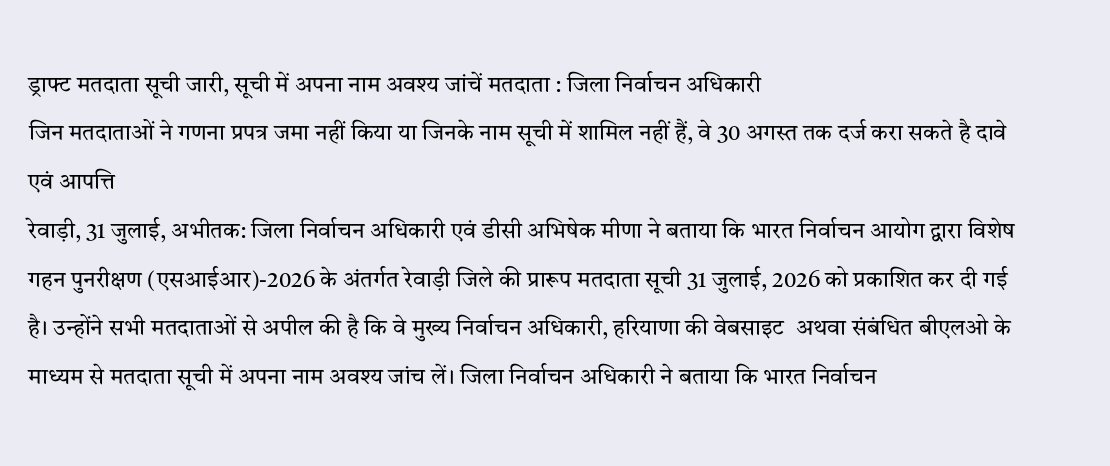ड्राफ्ट मतदाता सूची जारी, सूची में अपना नाम अवश्य जांचें मतदाता : जिला निर्वाचन अधिकारी
जिन मतदाताओं ने गणना प्रपत्र जमा नहीं किया या जिनके नाम सूची में शामिल नहीं हैं, वे 30 अगस्त तक दर्ज करा सकते है दावे एवं आपत्ति
रेवाड़ी, 31 जुलाई, अभीतक: जिला निर्वाचन अधिकारी एवं डीसी अभिषेक मीणा ने बताया कि भारत निर्वाचन आयोग द्वारा विशेष गहन पुनरीक्षण (एसआईआर)-2026 के अंतर्गत रेवाड़ी जिले की प्रारूप मतदाता सूची 31 जुलाई, 2026 को प्रकाशित कर दी गई है। उन्होंने सभी मतदाताओं से अपील की है कि वे मुख्य निर्वाचन अधिकारी, हरियाणा की वेबसाइट  अथवा संबंधित बीएलओ के माध्यम से मतदाता सूची में अपना नाम अवश्य जांच लें। जिला निर्वाचन अधिकारी ने बताया कि भारत निर्वाचन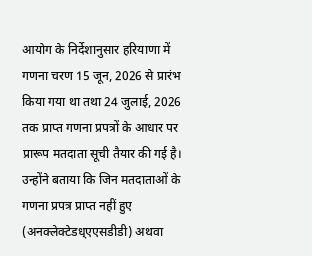आयोग के निर्देशानुसार हरियाणा में गणना चरण 15 जून, 2026 से प्रारंभ किया गया था तथा 24 जुलाई, 2026 तक प्राप्त गणना प्रपत्रों के आधार पर प्रारूप मतदाता सूची तैयार की गई है। उन्होंने बताया कि जिन मतदाताओं के गणना प्रपत्र प्राप्त नहीं हुए (अनक्लेक्टेडध्एएसडीडी) अथवा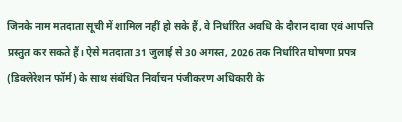जिनके नाम मतदाता सूची में शामिल नहीं हो सके हैं, वे निर्धारित अवधि के दौरान दावा एवं आपत्ति प्रस्तुत कर सकते हैं। ऐसे मतदाता 31 जुलाई से 30 अगस्त, 2026 तक निर्धारित घोषणा प्रपत्र (डिक्लेरेशन फॉर्म) के साथ संबंधित निर्वाचन पंजीकरण अधिकारी के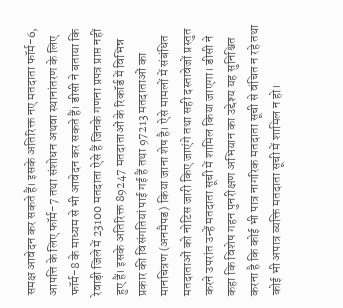समक्ष आवेदन कर सकते हैं। इसके अतिरिक्त नए मतदाता फॉर्म-6, आपत्ति के लिए फॉर्म-7 तथा संशोधन अथवा स्थानांतरण के लिए फॉर्म-8 के माध्यम से भी आवेदन कर सकते हैं। डीसी ने बताया कि रेवाड़ी जिले में 23100 मतदाता ऐसे हैं जिनके गणना प्रपत्र प्राप्त नहीं हुए हैं। इसके अतिरिक्त 89247 मतदाताओं के रिकॉर्ड में विभिन्न प्रकार की विसंगतियां पाई गई हैं तथा 97213 मतदाताओं का मानचित्रण (अनमैपड) किया जाना शेष है। ऐसे मामलों में संबंधित मतदाताओं को नोटिस जारी किए जाएंगे तथा सही दस्तावेजों प्रस्तुत करने उपरांत उन्हें मतदाता सूची में शामिल किया जाएगा। डीसी ने कहा कि विशेष गहन पुनरीक्षण अभियान का उद्देश्य यह सुनिश्चित करना है कि कोई भी पात्र नागरिक मतदाता सूची से वंचित न रहे तथा कोई भी अपात्र व्यक्ति मतदाता सूची में शामिल न हो।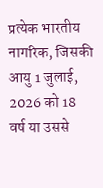प्रत्येक भारतीय नागरिक, जिसकी आयु 1 जुलाई, 2026 को 18 वर्ष या उससे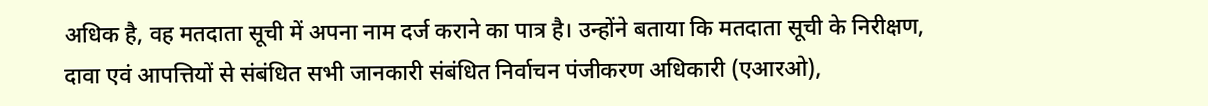अधिक है, वह मतदाता सूची में अपना नाम दर्ज कराने का पात्र है। उन्होंने बताया कि मतदाता सूची के निरीक्षण, दावा एवं आपत्तियों से संबंधित सभी जानकारी संबंधित निर्वाचन पंजीकरण अधिकारी (एआरओ),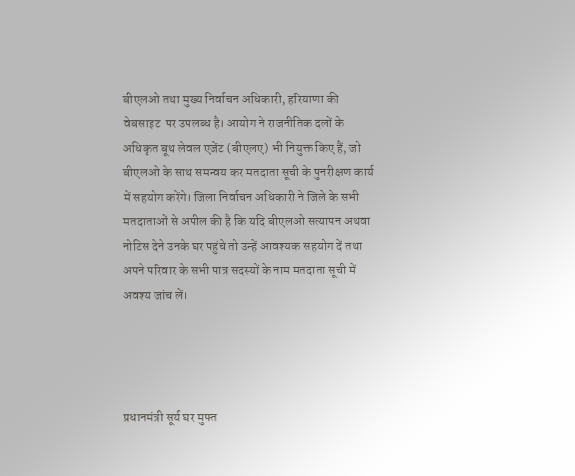बीएलओ तथा मुख्य निर्वाचन अधिकारी, हरियाणा की वेबसाइट  पर उपलब्ध है। आयोग ने राजनीतिक दलों के अधिकृत बूथ लेवल एजेंट (बीएलए) भी नियुक्त किए हैं, जो बीएलओ के साथ समन्वय कर मतदाता सूची के पुनरीक्षण कार्य में सहयोग करेंगे। जिला निर्वाचन अधिकारी ने जिले के सभी मतदाताओं से अपील की है कि यदि बीएलओ सत्यापन अथवा नोटिस देने उनके घर पहुंचे तो उन्हें आवश्यक सहयोग दें तथा अपने परिवार के सभी पात्र सदस्यों के नाम मतदाता सूची में अवश्य जांच लें।




प्रधानमंत्री सूर्य घर मुफ्त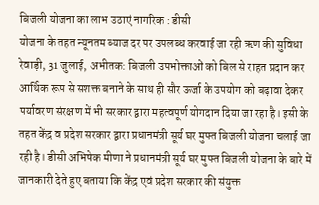बिजली योजना का लाभ उठाएं नागरिक : डीसी
योजना के तहत न्यूनतम ब्याज दर पर उपलब्ध करवाई जा रही ऋण की सुविधा
रेवाड़ी, 31 जुलाई, अभीतक: बिजली उपभोक्ताओं को बिल से राहत प्रदान कर आर्थिक रूप से सशक्त बनाने के साथ ही सौर ऊर्जा के उपयोग को बढ़ावा देकर पर्यावरण संरक्षण में भी सरकार द्वारा महत्वपूर्ण योगदान दिया जा रहा है। इसी के तहत केंद्र व प्रदेश सरकार द्वारा प्रधानमंत्री सूर्य घर मुफ्त बिजली योजना चलाई जा रही है। डीसी अभिषेक मीणा ने प्रधानमंत्री सूर्य घर मुफ्त बिजली योजना के बारे में जानकारी देते हुए बताया कि केंद्र एवं प्रदेश सरकार की संयुक्त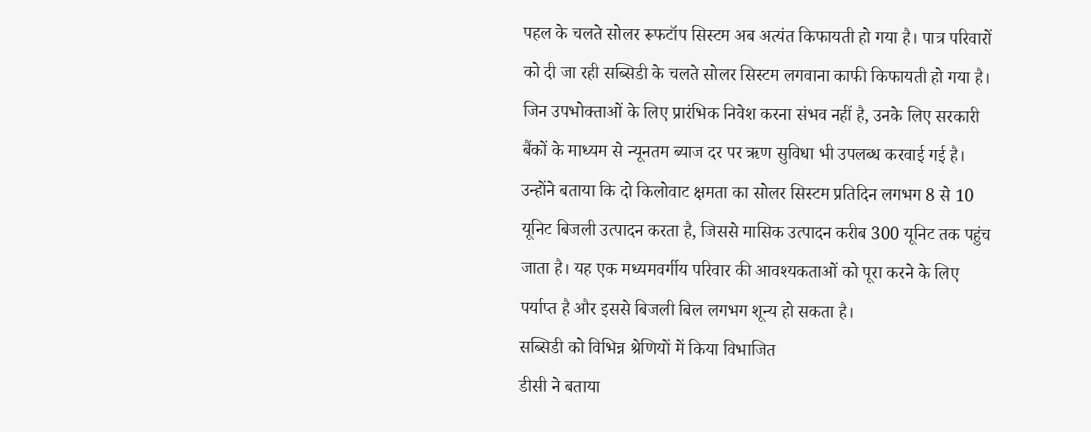पहल के चलते सोलर रूफटॉप सिस्टम अब अत्यंत किफायती हो गया है। पात्र परिवारों को दी जा रही सब्सिडी के चलते सोलर सिस्टम लगवाना काफी किफायती हो गया है। जिन उपभोक्ताओं के लिए प्रारंभिक निवेश करना संभव नहीं है, उनके लिए सरकारी बैंकों के माध्यम से न्यूनतम ब्याज दर पर ऋण सुविधा भी उपलब्ध करवाई गई है। उन्होंने बताया कि दो किलोवाट क्षमता का सोलर सिस्टम प्रतिदिन लगभग 8 से 10 यूनिट बिजली उत्पादन करता है, जिससे मासिक उत्पादन करीब 300 यूनिट तक पहुंच जाता है। यह एक मध्यमवर्गीय परिवार की आवश्यकताओं को पूरा करने के लिए पर्याप्त है और इससे बिजली बिल लगभग शून्य हो सकता है।
सब्सिडी को विभिन्न श्रेणियों में किया विभाजित
डीसी ने बताया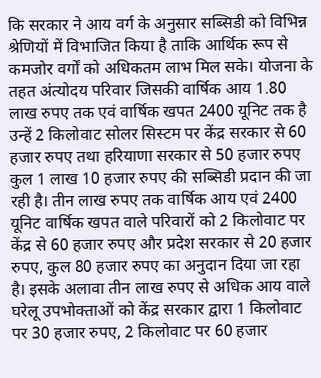कि सरकार ने आय वर्ग के अनुसार सब्सिडी को विभिन्न श्रेणियों में विभाजित किया है ताकि आर्थिक रूप से कमजोर वर्गों को अधिकतम लाभ मिल सके। योजना के तहत अंत्योदय परिवार जिसकी वार्षिक आय 1.80 लाख रुपए तक एवं वार्षिक खपत 2400 यूनिट तक है उन्हें 2 किलोवाट सोलर सिस्टम पर केंद्र सरकार से 60 हजार रुपए तथा हरियाणा सरकार से 50 हजार रुपए कुल 1 लाख 10 हजार रुपए की सब्सिडी प्रदान की जा रही है। तीन लाख रुपए तक वार्षिक आय एवं 2400 यूनिट वार्षिक खपत वाले परिवारों को 2 किलोवाट पर केंद्र से 60 हजार रुपए और प्रदेश सरकार से 20 हजार रुपए, कुल 80 हजार रुपए का अनुदान दिया जा रहा है। इसके अलावा तीन लाख रुपए से अधिक आय वाले घरेलू उपभोक्ताओं को केंद्र सरकार द्वारा 1 किलोवाट पर 30 हजार रुपए, 2 किलोवाट पर 60 हजार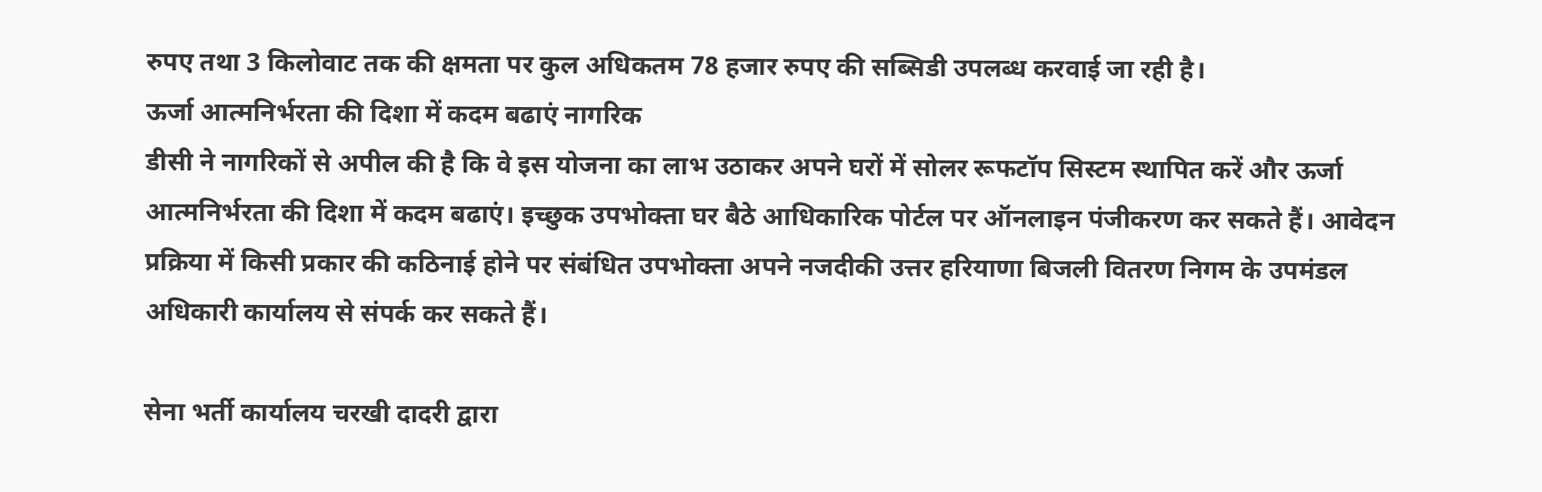रुपए तथा 3 किलोवाट तक की क्षमता पर कुल अधिकतम 78 हजार रुपए की सब्सिडी उपलब्ध करवाई जा रही है।
ऊर्जा आत्मनिर्भरता की दिशा में कदम बढाएं नागरिक
डीसी ने नागरिकों से अपील की है कि वे इस योजना का लाभ उठाकर अपने घरों में सोलर रूफटॉप सिस्टम स्थापित करें और ऊर्जा आत्मनिर्भरता की दिशा में कदम बढाएं। इच्छुक उपभोक्ता घर बैठे आधिकारिक पोर्टल पर ऑनलाइन पंजीकरण कर सकते हैं। आवेदन प्रक्रिया में किसी प्रकार की कठिनाई होने पर संबंधित उपभोक्ता अपने नजदीकी उत्तर हरियाणा बिजली वितरण निगम के उपमंडल अधिकारी कार्यालय से संपर्क कर सकते हैं।

सेना भर्ती कार्यालय चरखी दादरी द्वारा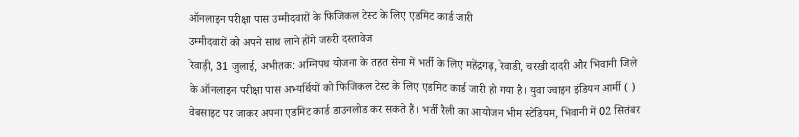ऑनलाइन परीक्षा पास उम्मीदवारों के फिजिकल टेस्ट के लिए एडमिट कार्ड जारी
उम्मीदवारों को अपने साथ लाने होंगे जरुरी दस्तावेज
रेवाड़ी, 31 जुलाई, अभीतक: अग्निपथ योजना के तहत सेना में भर्ती के लिए महेंद्रगढ़, रेवाडी, चरखी दादरी और भिवानी जिले के ऑनलाइन परीक्षा पास अभ्यर्थियों को फिजिकल टेस्ट के लिए एडमिट कार्ड जारी हो गया है। युवा ज्वाइन इंडियन आर्मी ( ) वेबसाइट पर जाकर अपना एडमिट कार्ड डाउनलोड कर सकते हैं। भर्ती रैली का आयोजन भीम स्टेडियम, भिवानी में 02 सितंबर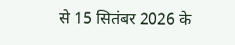से 15 सितंबर 2026 के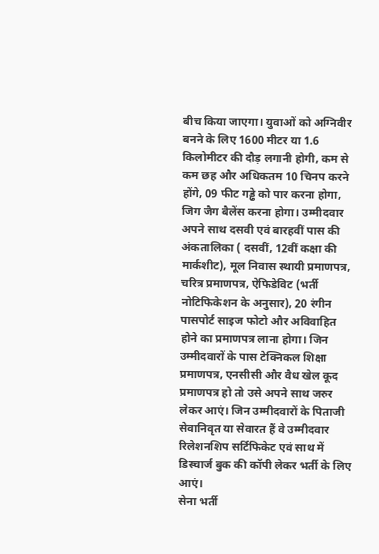बीच किया जाएगा। युवाओं को अग्निवीर बनने के लिए 1600 मीटर या 1.6 किलोमीटर की दौड़ लगानी होगी, कम से कम छह और अधिकतम 10 चिनप करने होंगे, 09 फीट गड्ढे को पार करना होगा, जिग जैग बैलेंस करना होगा। उम्मीदवार अपने साथ दसवी एवं बारहवीं पास की अंकतालिका ( दसवीं, 12वीं कक्षा की मार्कशीट), मूल निवास स्थायी प्रमाणपत्र, चरित्र प्रमाणपत्र, ऐफिडेविट (भर्ती नोटिफिकेशन के अनुसार), 20 रंगीन पासपोर्ट साइज फोटो और अविवाहित होने का प्रमाणपत्र लाना होगा। जिन उम्मीदवारों के पास टेक्निकल शिक्षा प्रमाणपत्र, एनसीसी और वैध खेल कूद प्रमाणपत्र हो तो उसे अपने साथ जरुर लेकर आएं। जिन उम्मीदवारों के पिताजी सेवानिवृत या सेवारत हैं वे उम्मीदवार रिलेशनशिप सर्टिफिकेट एवं साथ में डिस्चार्ज बुक की कॉपी लेकर भर्ती के लिए आएं।
सेना भर्ती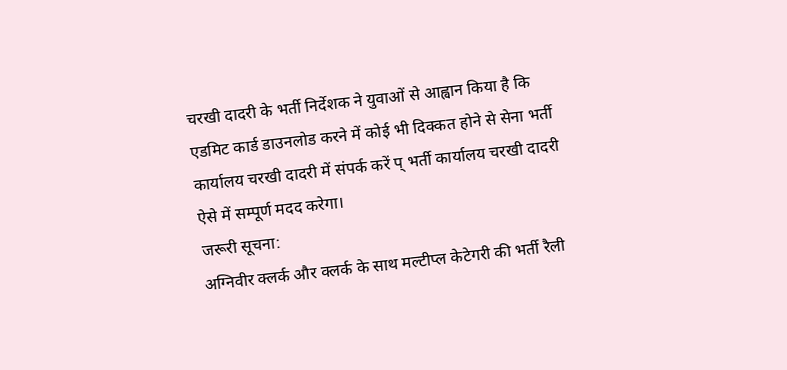चरखी दादरी के भर्ती निर्देशक ने युवाओं से आह्वान किया है कि एडमिट कार्ड डाउनलोड करने में कोई भी दिक्कत होने से सेना भर्ती कार्यालय चरखी दादरी में संपर्क करें प् भर्ती कार्यालय चरखी दादरी ऐसे में सम्पूर्ण मदद करेगा।
जरूरी सूचना:
अग्निवीर क्लर्क और क्लर्क के साथ मल्टीप्ल केटेगरी की भर्ती रैली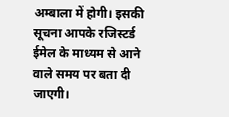अम्बाला में होगी। इसकी सूचना आपके रजिस्टर्ड ईमेल के माध्यम से आने वाले समय पर बता दी जाएगी।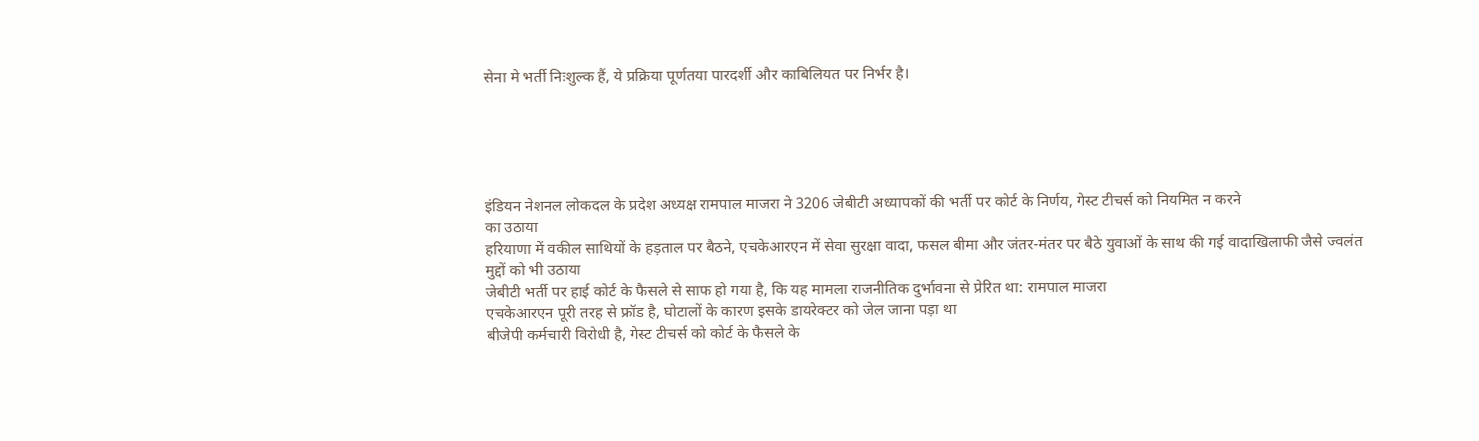सेना मे भर्ती निःशुल्क हैं, ये प्रक्रिया पूर्णतया पारदर्शी और काबिलियत पर निर्भर है।





इंडियन नेशनल लोकदल के प्रदेश अध्यक्ष रामपाल माजरा ने 3206 जेबीटी अध्यापकों की भर्ती पर कोर्ट के निर्णय, गेस्ट टीचर्स को नियमित न करने
का उठाया
हरियाणा में वकील साथियों के हड़ताल पर बैठने, एचकेआरएन में सेवा सुरक्षा वादा, फसल बीमा और जंतर-मंतर पर बैठे युवाओं के साथ की गई वादाखिलाफी जैसे ज्वलंत मुद्दों को भी उठाया
जेबीटी भर्ती पर हाई कोर्ट के फैसले से साफ हो गया है, कि यह मामला राजनीतिक दुर्भावना से प्रेरित था: रामपाल माजरा
एचकेआरएन पूरी तरह से फ्रॉड है, घोटालों के कारण इसके डायरेक्टर को जेल जाना पड़ा था
बीजेपी कर्मचारी विरोधी है, गेस्ट टीचर्स को कोर्ट के फैसले के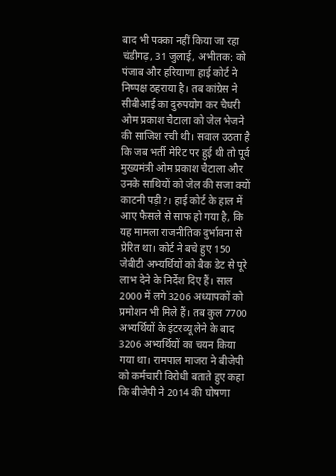बाद भी पक्का नहीं किया जा रहा
चंडीगढ़, 31 जुलाई, अभीतक: को पंजाब और हरियाणा हाई कोर्ट ने निष्पक्ष ठहराया है। तब कांग्रेस ने सीबीआई का दुरुपयोग कर चैधरी ओम प्रकाश चैटाला को जेल भेजने की साजिश रची थी। सवाल उठता है कि जब भर्ती मेरिट पर हुई थी तो पूर्व मुख्यमंत्री ओम प्रकाश चैटाला और उनके साथियों को जेल की सजा क्यों काटनी पड़ी?। हाई कोर्ट के हाल में आए फैसले से साफ हो गया है, कि यह मामला राजनीतिक दुर्भावना से प्रेरित था। कोर्ट ने बचे हुए 150 जेबीटी अभ्यर्थियों को बैक डेट से पूरे लाभ देने के निर्देश दिए हैं। साल 2000 में लगे 3206 अध्यापकों को प्रमोशन भी मिले हैं। तब कुल 7700 अभ्यर्थियों के इंटरव्यू लेने के बाद 3206 अभ्यर्थियों का चयन किया गया था। रामपाल माजरा ने बीजेपी को कर्मचारी विरोधी बताते हुए कहा कि बीजेपी ने 2014 की घोषणा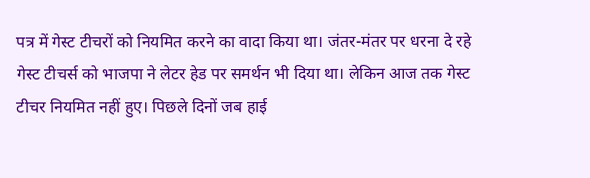पत्र में गेस्ट टीचरों को नियमित करने का वादा किया था। जंतर-मंतर पर धरना दे रहे गेस्ट टीचर्स को भाजपा ने लेटर हेड पर समर्थन भी दिया था। लेकिन आज तक गेस्ट टीचर नियमित नहीं हुए। पिछले दिनों जब हाई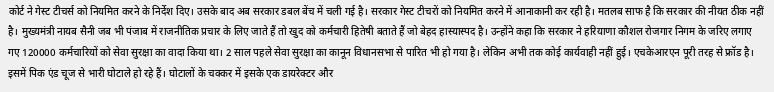कोर्ट ने गेस्ट टीचर्स को नियमित करने के निर्देश दिए। उसके बाद अब सरकार डबल बेंच में चली गई है। सरकार गेस्ट टीचरों को नियमित करने में आनाकानी कर रही है। मतलब साफ है कि सरकार की नीयत ठीक नहीं है। मुख्यमंत्री नायब सैनी जब भी पंजाब में राजनीतिक प्रचार के लिए जाते हैं तो खुद को कर्मचारी हितेषी बताते हैं जो बेहद हास्यास्पद है। उन्होंने कहा कि सरकार ने हरियाणा कौशल रोजगार निगम के जरिए लगाए गए 120000 कर्मचारियों को सेवा सुरक्षा का वादा किया था। 2 साल पहले सेवा सुरक्षा का कानून विधानसभा से पारित भी हो गया है। लेकिन अभी तक कोई कार्यवाही नहीं हुई। एचकेआरएन पूरी तरह से फ्रॉड है। इसमें पिक एंड चूज से भारी घोटाले हो रहे हैं। घोटालों के चक्कर में इसके एक डायरेक्टर और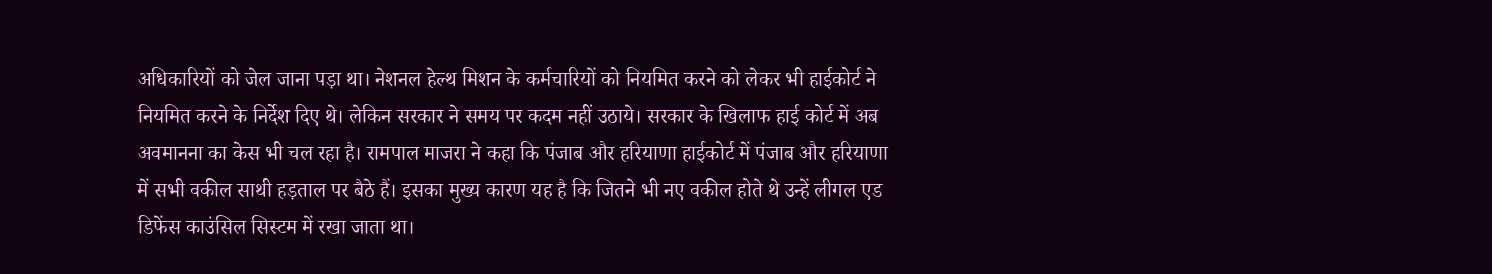अधिकारियों को जेल जाना पड़ा था। नेशनल हेल्थ मिशन के कर्मचारियों को नियमित करने को लेकर भी हाईकोर्ट ने नियमित करने के निर्देश दिए थे। लेकिन सरकार ने समय पर कदम नहीं उठाये। सरकार के खिलाफ हाई कोर्ट में अब अवमानना का केस भी चल रहा है। रामपाल माजरा ने कहा कि पंजाब और हरियाणा हाईकोर्ट में पंजाब और हरियाणा में सभी वकील साथी हड़ताल पर बैठे हैं। इसका मुख्य कारण यह है कि जितने भी नए वकील होते थे उन्हें लीगल एड डिफेंस काउंसिल सिस्टम में रखा जाता था।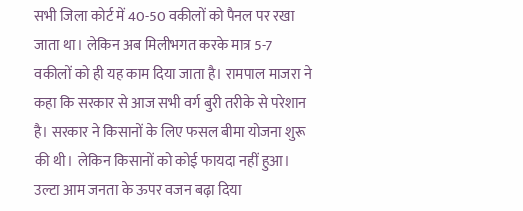सभी जिला कोर्ट में 40-50 वकीलों को पैनल पर रखा जाता था। लेकिन अब मिलीभगत करके मात्र 5-7 वकीलों को ही यह काम दिया जाता है। रामपाल माजरा ने कहा कि सरकार से आज सभी वर्ग बुरी तरीके से परेशान है। सरकार ने किसानों के लिए फसल बीमा योजना शुरू की थी। लेकिन किसानों को कोई फायदा नहीं हुआ। उल्टा आम जनता के ऊपर वजन बढ़ा दिया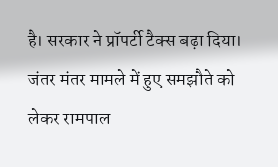है। सरकार ने प्रॉपर्टी टैक्स बढ़ा दिया। जंतर मंतर मामले में हुए समझौते को लेकर रामपाल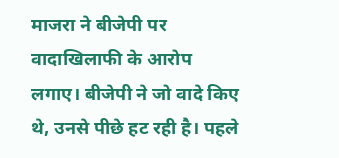माजरा ने बीजेपी पर वादाखिलाफी के आरोप लगाए। बीजेपी ने जो वादे किए थे, उनसे पीछे हट रही है। पहले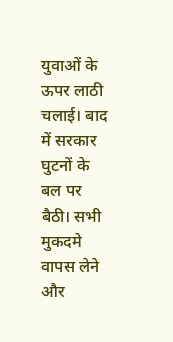युवाओं के ऊपर लाठी चलाई। बाद में सरकार घुटनों के बल पर बैठी। सभी मुकदमे वापस लेने और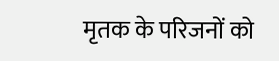मृतक के परिजनों को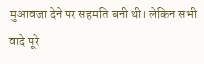मुआवजा देने पर सहमति बनी थी। लेकिन सभी वादे पूरे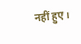नहीं हुए।